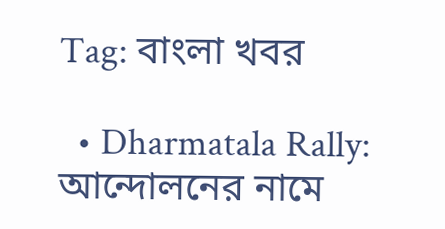Tag: বাংলা খবর

  • Dharmatala Rally: আন্দোলনের নামে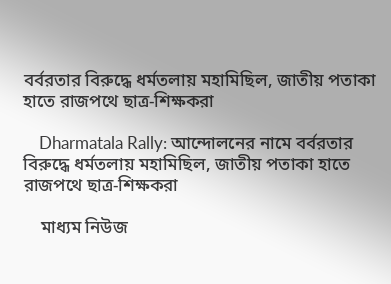বর্বরতার বিরুদ্ধে ধর্মতলায় মহামিছিল, জাতীয় পতাকা হাতে রাজপথে ছাত্র-শিক্ষকরা

    Dharmatala Rally: আন্দোলনের নামে বর্বরতার বিরুদ্ধে ধর্মতলায় মহামিছিল, জাতীয় পতাকা হাতে রাজপথে ছাত্র-শিক্ষকরা

    মাধ্যম নিউজ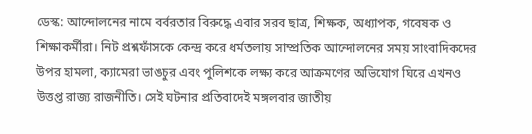ডেস্ক: আন্দোলনের নামে বর্বরতার বিরুদ্ধে এবার সরব ছাত্র, শিক্ষক, অধ্যাপক, গবেষক ও শিক্ষাকর্মীরা। নিট প্রশ্নফাঁসকে কেন্দ্র করে ধর্মতলায় সাম্প্রতিক আন্দোলনের সময় সাংবাদিকদের উপর হামলা, ক্যামেরা ভাঙচুর এবং পুলিশকে লক্ষ্য করে আক্রমণের অভিযোগ ঘিরে এখনও উত্তপ্ত রাজ্য রাজনীতি। সেই ঘটনার প্রতিবাদেই মঙ্গলবার জাতীয়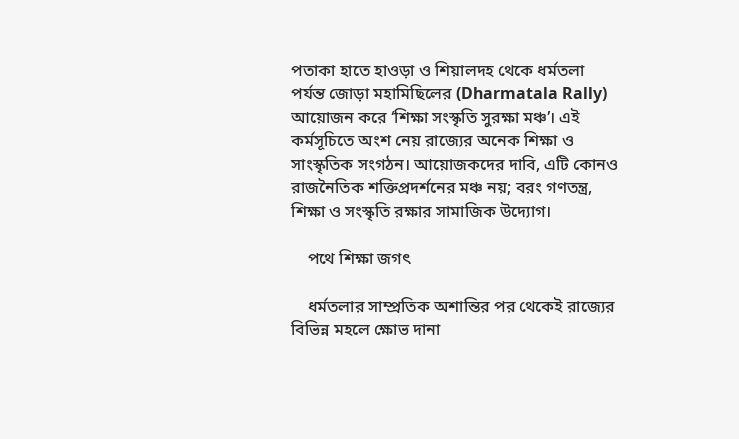পতাকা হাতে হাওড়া ও শিয়ালদহ থেকে ধর্মতলা পর্যন্ত জোড়া মহামিছিলের (Dharmatala Rally) আয়োজন করে ‘শিক্ষা সংস্কৃতি সুরক্ষা মঞ্চ’। এই কর্মসূচিতে অংশ নেয় রাজ্যের অনেক শিক্ষা ও সাংস্কৃতিক সংগঠন। আয়োজকদের দাবি, এটি কোনও রাজনৈতিক শক্তিপ্রদর্শনের মঞ্চ নয়; বরং গণতন্ত্র, শিক্ষা ও সংস্কৃতি রক্ষার সামাজিক উদ্যোগ।

    পথে শিক্ষা জগৎ

    ধর্মতলার সাম্প্রতিক অশান্তির পর থেকেই রাজ্যের বিভিন্ন মহলে ক্ষোভ দানা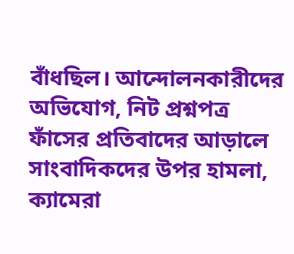বাঁধছিল। আন্দোলনকারীদের অভিযোগ, নিট প্রশ্নপত্র ফাঁসের প্রতিবাদের আড়ালে সাংবাদিকদের উপর হামলা, ক্যামেরা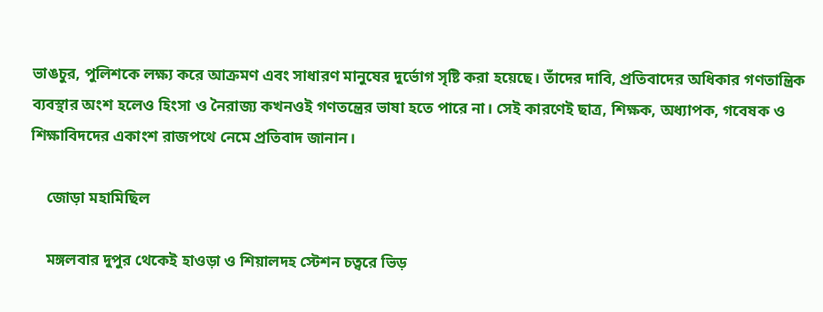ভাঙচুর, পুলিশকে লক্ষ্য করে আক্রমণ এবং সাধারণ মানুষের দুর্ভোগ সৃষ্টি করা হয়েছে। তাঁদের দাবি, প্রতিবাদের অধিকার গণতান্ত্রিক ব্যবস্থার অংশ হলেও হিংসা ও নৈরাজ্য কখনওই গণতন্ত্রের ভাষা হতে পারে না। সেই কারণেই ছাত্র, শিক্ষক, অধ্যাপক, গবেষক ও শিক্ষাবিদদের একাংশ রাজপথে নেমে প্রতিবাদ জানান।

    জোড়া মহামিছিল

    মঙ্গলবার দুপুর থেকেই হাওড়া ও শিয়ালদহ স্টেশন চত্বরে ভিড়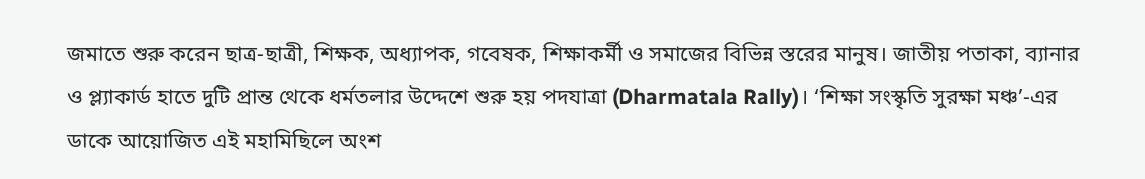জমাতে শুরু করেন ছাত্র-ছাত্রী, শিক্ষক, অধ্যাপক, গবেষক, শিক্ষাকর্মী ও সমাজের বিভিন্ন স্তরের মানুষ। জাতীয় পতাকা, ব্যানার ও প্ল্যাকার্ড হাতে দুটি প্রান্ত থেকে ধর্মতলার উদ্দেশে শুরু হয় পদযাত্রা (Dharmatala Rally)। ‘শিক্ষা সংস্কৃতি সুরক্ষা মঞ্চ’-এর ডাকে আয়োজিত এই মহামিছিলে অংশ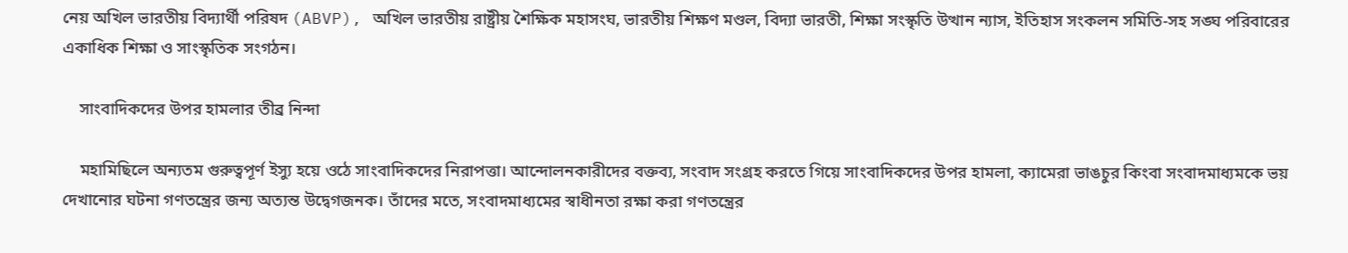নেয় অখিল ভারতীয় বিদ্যার্থী পরিষদ (ABVP), অখিল ভারতীয় রাষ্ট্রীয় শৈক্ষিক মহাসংঘ, ভারতীয় শিক্ষণ মণ্ডল, বিদ্যা ভারতী, শিক্ষা সংস্কৃতি উত্থান ন্যাস, ইতিহাস সংকলন সমিতি-সহ সঙ্ঘ পরিবারের একাধিক শিক্ষা ও সাংস্কৃতিক সংগঠন।

    সাংবাদিকদের উপর হামলার তীব্র নিন্দা

    মহামিছিলে অন্যতম গুরুত্বপূর্ণ ইস্যু হয়ে ওঠে সাংবাদিকদের নিরাপত্তা। আন্দোলনকারীদের বক্তব্য, সংবাদ সংগ্রহ করতে গিয়ে সাংবাদিকদের উপর হামলা, ক্যামেরা ভাঙচুর কিংবা সংবাদমাধ্যমকে ভয় দেখানোর ঘটনা গণতন্ত্রের জন্য অত্যন্ত উদ্বেগজনক। তাঁদের মতে, সংবাদমাধ্যমের স্বাধীনতা রক্ষা করা গণতন্ত্রের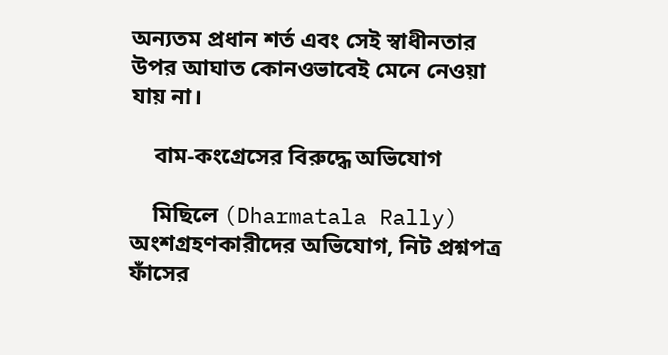অন্যতম প্রধান শর্ত এবং সেই স্বাধীনতার উপর আঘাত কোনওভাবেই মেনে নেওয়া যায় না।

    বাম-কংগ্রেসের বিরুদ্ধে অভিযোগ

    মিছিলে (Dharmatala Rally) অংশগ্রহণকারীদের অভিযোগ, নিট প্রশ্নপত্র ফাঁসের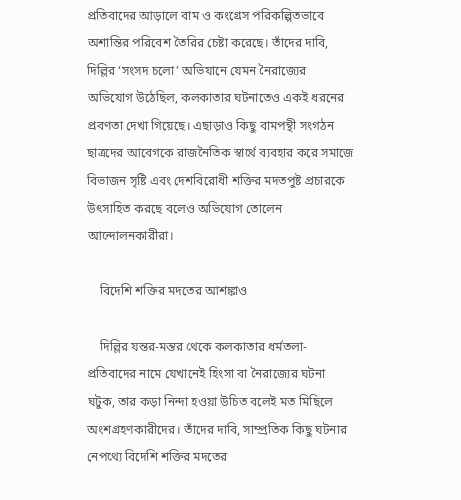প্রতিবাদের আড়ালে বাম ও কংগ্রেস পরিকল্পিতভাবে অশান্তির পরিবেশ তৈরির চেষ্টা করেছে। তাঁদের দাবি, দিল্লির ‘সংসদ চলো’ অভিযানে যেমন নৈরাজ্যের অভিযোগ উঠেছিল, কলকাতার ঘটনাতেও একই ধরনের প্রবণতা দেখা গিয়েছে। এছাড়াও কিছু বামপন্থী সংগঠন ছাত্রদের আবেগকে রাজনৈতিক স্বার্থে ব্যবহার করে সমাজে বিভাজন সৃষ্টি এবং দেশবিরোধী শক্তির মদতপুষ্ট প্রচারকে উৎসাহিত করছে বলেও অভিযোগ তোলেন আন্দোলনকারীরা।

    বিদেশি শক্তির মদতের আশঙ্কাও

    দিল্লির যন্তর-মন্তর থেকে কলকাতার ধর্মতলা- প্রতিবাদের নামে যেখানেই হিংসা বা নৈরাজ্যের ঘটনা ঘটুক, তার কড়া নিন্দা হওয়া উচিত বলেই মত মিছিলে অংশগ্রহণকারীদের। তাঁদের দাবি, সাম্প্রতিক কিছু ঘটনার নেপথ্যে বিদেশি শক্তির মদতের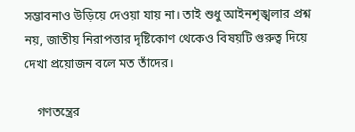সম্ভাবনাও উড়িয়ে দেওয়া যায় না। তাই শুধু আইনশৃঙ্খলার প্রশ্ন নয়, জাতীয় নিরাপত্তার দৃষ্টিকোণ থেকেও বিষয়টি গুরুত্ব দিয়ে দেখা প্রয়োজন বলে মত তাঁদের।

    গণতন্ত্রের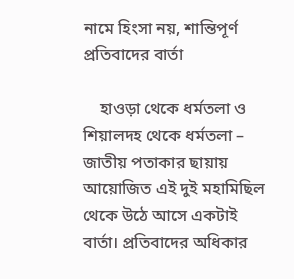নামে হিংসা নয়, শান্তিপূর্ণ প্রতিবাদের বার্তা

    হাওড়া থেকে ধর্মতলা ও শিয়ালদহ থেকে ধর্মতলা – জাতীয় পতাকার ছায়ায় আয়োজিত এই দুই মহামিছিল থেকে উঠে আসে একটাই বার্তা। প্রতিবাদের অধিকার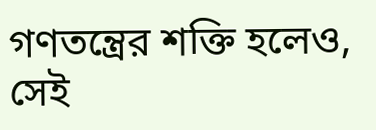গণতন্ত্রের শক্তি হলেও, সেই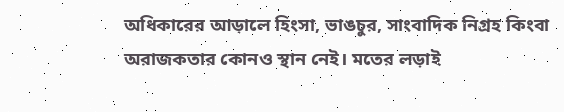অধিকারের আড়ালে হিংসা, ভাঙচুর, সাংবাদিক নিগ্রহ কিংবা অরাজকতার কোনও স্থান নেই। মতের লড়াই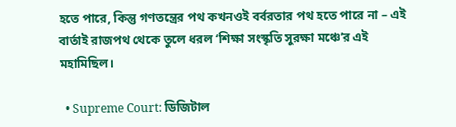হতে পারে, কিন্তু গণতন্ত্রের পথ কখনওই বর্বরতার পথ হতে পারে না – এই বার্তাই রাজপথ থেকে তুলে ধরল ‘শিক্ষা সংস্কৃতি সুরক্ষা মঞ্চে’র এই মহামিছিল।

  • Supreme Court: ডিজিটাল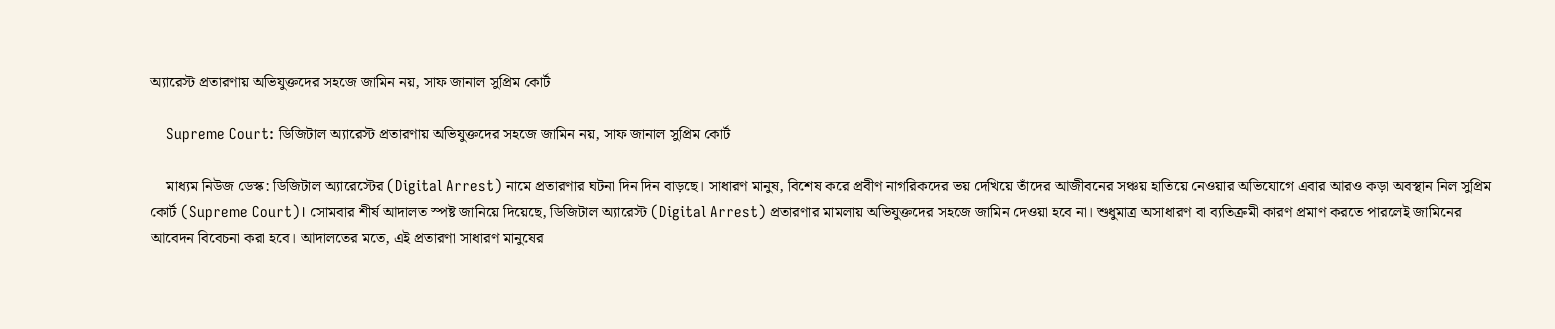অ্যারেস্ট প্রতারণায় অভিযুক্তদের সহজে জামিন নয়, সাফ জানাল সুপ্রিম কোর্ট

    Supreme Court: ডিজিটাল অ্যারেস্ট প্রতারণায় অভিযুক্তদের সহজে জামিন নয়, সাফ জানাল সুপ্রিম কোর্ট

    মাধ্যম নিউজ ডেস্ক: ডিজিটাল অ্যারেস্টের (Digital Arrest) নামে প্রতারণার ঘটনা দিন দিন বাড়ছে। সাধারণ মানুষ, বিশেষ করে প্রবীণ নাগরিকদের ভয় দেখিয়ে তাঁদের আজীবনের সঞ্চয় হাতিয়ে নেওয়ার অভিযোগে এবার আরও কড়া অবস্থান নিল সুপ্রিম কোর্ট (Supreme Court)। সোমবার শীর্ষ আদালত স্পষ্ট জানিয়ে দিয়েছে, ডিজিটাল অ্যারেস্ট (Digital Arrest) প্রতারণার মামলায় অভিযুক্তদের সহজে জামিন দেওয়া হবে না। শুধুমাত্র অসাধারণ বা ব্যতিক্রমী কারণ প্রমাণ করতে পারলেই জামিনের আবেদন বিবেচনা করা হবে। আদালতের মতে, এই প্রতারণা সাধারণ মানুষের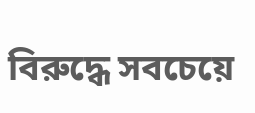বিরুদ্ধে সবচেয়ে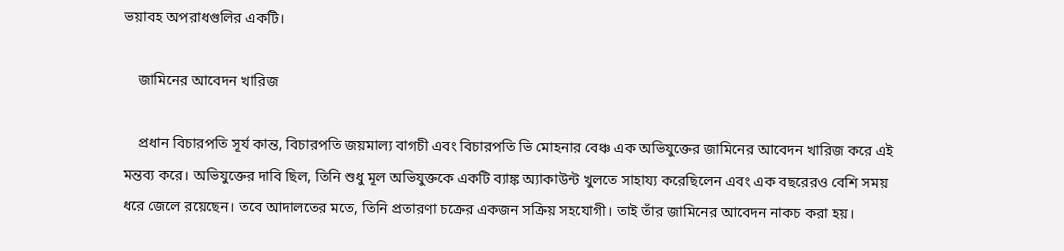ভয়াবহ অপরাধগুলির একটি।

    জামিনের আবেদন খারিজ

    প্রধান বিচারপতি সূর্য কান্ত, বিচারপতি জয়মাল্য বাগচী এবং বিচারপতি ভি মোহনার বেঞ্চ এক অভিযুক্তের জামিনের আবেদন খারিজ করে এই মন্তব্য করে। অভিযুক্তের দাবি ছিল, তিনি শুধু মূল অভিযুক্তকে একটি ব্যাঙ্ক অ্যাকাউন্ট খুলতে সাহায্য করেছিলেন এবং এক বছরেরও বেশি সময় ধরে জেলে রয়েছেন। তবে আদালতের মতে, তিনি প্রতারণা চক্রের একজন সক্রিয় সহযোগী। তাই তাঁর জামিনের আবেদন নাকচ করা হয়।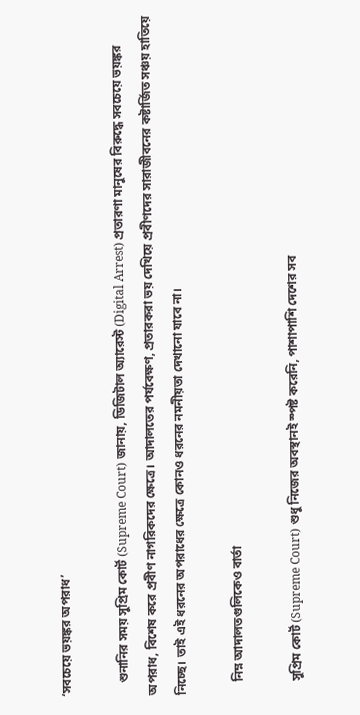‘সবচেয়ে ভয়ঙ্কর অপরাধ’

    শুনানির সময় সুপ্রিম কোর্ট (Supreme Court) জানায়, ডিজিটাল অ্যারেস্ট (Digital Arrest) প্রতারণা মানুষের বিরুদ্ধে সবচেয়ে ভয়ঙ্কর অপরাধ, বিশেষ করে প্রবীণ নাগরিকদের ক্ষেত্রে। আদালতের পর্যবেক্ষণ, প্রতারকরা ভয় দেখিয়ে প্রবীণদের সারাজীবনের কষ্টার্জিত সঞ্চয় হাতিয়ে নিচ্ছে। তাই এই ধরনের অপরাধের ক্ষেত্রে কোনও ধরনের নমনীয়তা দেখানো যাবে না।

    নিম্ন আদালতগুলিকেও বার্তা

    সুপ্রিম কোর্ট (Supreme Court) শুধু নিজের অবস্থানই স্পষ্ট করেনি, পাশাপাশি দেশের সব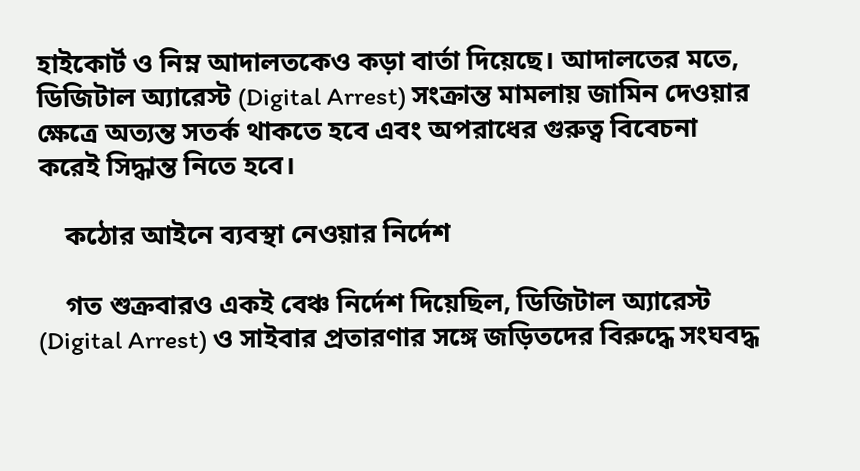হাইকোর্ট ও নিম্ন আদালতকেও কড়া বার্তা দিয়েছে। আদালতের মতে, ডিজিটাল অ্যারেস্ট (Digital Arrest) সংক্রান্ত মামলায় জামিন দেওয়ার ক্ষেত্রে অত্যন্ত সতর্ক থাকতে হবে এবং অপরাধের গুরুত্ব বিবেচনা করেই সিদ্ধান্ত নিতে হবে।

    কঠোর আইনে ব্যবস্থা নেওয়ার নির্দেশ

    গত শুক্রবারও একই বেঞ্চ নির্দেশ দিয়েছিল, ডিজিটাল অ্যারেস্ট (Digital Arrest) ও সাইবার প্রতারণার সঙ্গে জড়িতদের বিরুদ্ধে সংঘবদ্ধ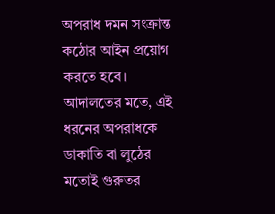অপরাধ দমন সংক্রান্ত কঠোর আইন প্রয়োগ করতে হবে। আদালতের মতে, এই ধরনের অপরাধকে ডাকাতি বা লুঠের মতোই গুরুতর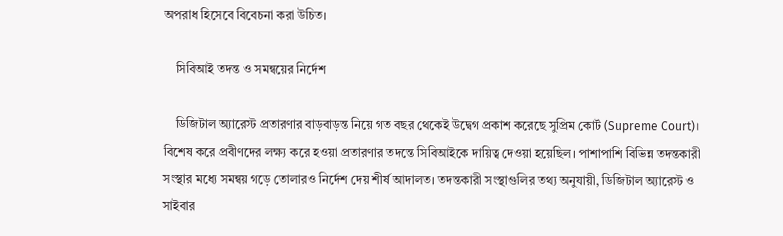অপরাধ হিসেবে বিবেচনা করা উচিত।

    সিবিআই তদন্ত ও সমন্বয়ের নির্দেশ

    ডিজিটাল অ্যারেস্ট প্রতারণার বাড়বাড়ন্ত নিয়ে গত বছর থেকেই উদ্বেগ প্রকাশ করেছে সুপ্রিম কোর্ট (Supreme Court)। বিশেষ করে প্রবীণদের লক্ষ্য করে হওয়া প্রতারণার তদন্তে সিবিআইকে দায়িত্ব দেওয়া হয়েছিল। পাশাপাশি বিভিন্ন তদন্তকারী সংস্থার মধ্যে সমন্বয় গড়ে তোলারও নির্দেশ দেয় শীর্ষ আদালত। তদন্তকারী সংস্থাগুলির তথ্য অনুযায়ী, ডিজিটাল অ্যারেস্ট ও সাইবার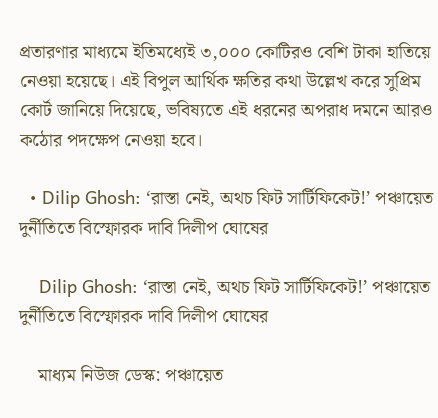প্রতারণার মাধ্যমে ইতিমধ্যেই ৩,০০০ কোটিরও বেশি টাকা হাতিয়ে নেওয়া হয়েছে। এই বিপুল আর্থিক ক্ষতির কথা উল্লেখ করে সুপ্রিম কোর্ট জানিয়ে দিয়েছে, ভবিষ্যতে এই ধরনের অপরাধ দমনে আরও কঠোর পদক্ষেপ নেওয়া হবে।

  • Dilip Ghosh: ‘রাস্তা নেই, অথচ ফিট সার্টিফিকেট!’ পঞ্চায়েত দুর্নীতিতে বিস্ফোরক দাবি দিলীপ ঘোষের

    Dilip Ghosh: ‘রাস্তা নেই, অথচ ফিট সার্টিফিকেট!’ পঞ্চায়েত দুর্নীতিতে বিস্ফোরক দাবি দিলীপ ঘোষের

    মাধ্যম নিউজ ডেস্ক: পঞ্চায়েত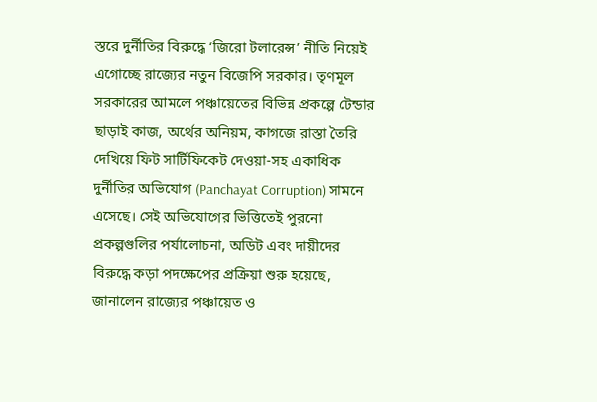স্তরে দুর্নীতির বিরুদ্ধে ‘জিরো টলারেন্স’ নীতি নিয়েই এগোচ্ছে রাজ্যের নতুন বিজেপি সরকার। তৃণমূল সরকারের আমলে পঞ্চায়েতের বিভিন্ন প্রকল্পে টেন্ডার ছাড়াই কাজ, অর্থের অনিয়ম, কাগজে রাস্তা তৈরি দেখিয়ে ফিট সার্টিফিকেট দেওয়া-সহ একাধিক দুর্নীতির অভিযোগ (Panchayat Corruption) সামনে এসেছে। সেই অভিযোগের ভিত্তিতেই পুরনো প্রকল্পগুলির পর্যালোচনা, অডিট এবং দায়ীদের বিরুদ্ধে কড়া পদক্ষেপের প্রক্রিয়া শুরু হয়েছে, জানালেন রাজ্যের পঞ্চায়েত ও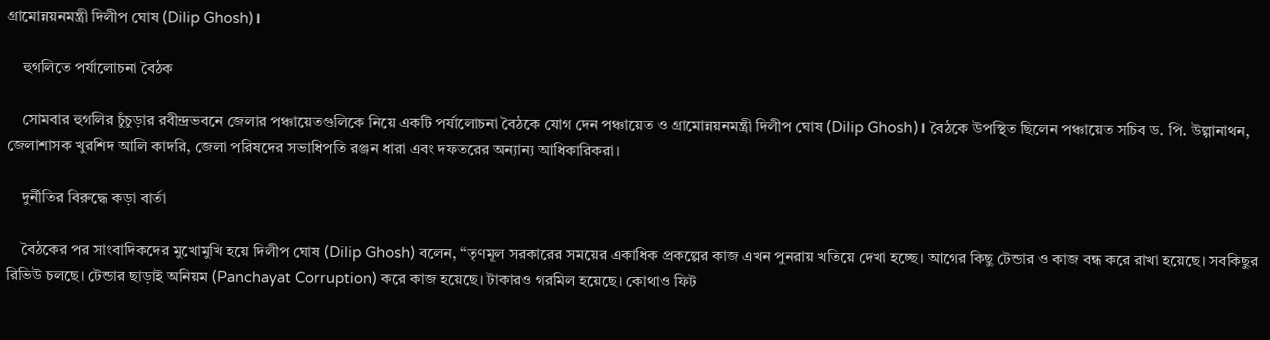গ্রামোন্নয়নমন্ত্রী দিলীপ ঘোষ (Dilip Ghosh)।

    হুগলিতে পর্যালোচনা বৈঠক

    সোমবার হুগলির চুঁচুড়ার রবীন্দ্রভবনে জেলার পঞ্চায়েতগুলিকে নিয়ে একটি পর্যালোচনা বৈঠকে যোগ দেন পঞ্চায়েত ও গ্রামোন্নয়নমন্ত্রী দিলীপ ঘোষ (Dilip Ghosh)। বৈঠকে উপস্থিত ছিলেন পঞ্চায়েত সচিব ড. পি. উল্গানাথন, জেলাশাসক খুরশিদ আলি কাদরি, জেলা পরিষদের সভাধিপতি রঞ্জন ধারা এবং দফতরের অন্যান্য আধিকারিকরা।

    দুর্নীতির বিরুদ্ধে কড়া বার্তা

    বৈঠকের পর সাংবাদিকদের মুখোমুখি হয়ে দিলীপ ঘোষ (Dilip Ghosh) বলেন, ‘‘তৃণমূল সরকারের সময়ের একাধিক প্রকল্পের কাজ এখন পুনরায় খতিয়ে দেখা হচ্ছে। আগের কিছু টেন্ডার ও কাজ বন্ধ করে রাখা হয়েছে। সবকিছুর রিভিউ চলছে। টেন্ডার ছাড়াই অনিয়ম (Panchayat Corruption) করে কাজ হয়েছে। টাকারও গরমিল হয়েছে। কোথাও ফিট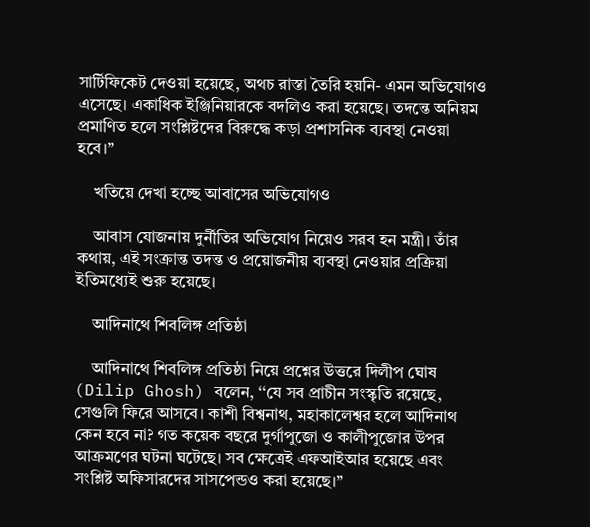সার্টিফিকেট দেওয়া হয়েছে, অথচ রাস্তা তৈরি হয়নি- এমন অভিযোগও এসেছে। একাধিক ইঞ্জিনিয়ারকে বদলিও করা হয়েছে। তদন্তে অনিয়ম প্রমাণিত হলে সংশ্লিষ্টদের বিরুদ্ধে কড়া প্রশাসনিক ব্যবস্থা নেওয়া হবে।’’

    খতিয়ে দেখা হচ্ছে আবাসের অভিযোগও

    আবাস যোজনায় দুর্নীতির অভিযোগ নিয়েও সরব হন মন্ত্রী। তাঁর কথায়, এই সংক্রান্ত তদন্ত ও প্রয়োজনীয় ব্যবস্থা নেওয়ার প্রক্রিয়া ইতিমধ্যেই শুরু হয়েছে।

    আদিনাথে শিবলিঙ্গ প্রতিষ্ঠা

    আদিনাথে শিবলিঙ্গ প্রতিষ্ঠা নিয়ে প্রশ্নের উত্তরে দিলীপ ঘোষ (Dilip Ghosh) বলেন, ‘‘যে সব প্রাচীন সংস্কৃতি রয়েছে, সেগুলি ফিরে আসবে। কাশী বিশ্বনাথ, মহাকালেশ্বর হলে আদিনাথ কেন হবে না? গত কয়েক বছরে দুর্গাপুজো ও কালীপুজোর উপর আক্রমণের ঘটনা ঘটেছে। সব ক্ষেত্রেই এফআইআর হয়েছে এবং সংশ্লিষ্ট অফিসারদের সাসপেন্ডও করা হয়েছে।’’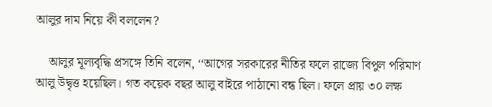আলুর দাম নিয়ে কী বললেন?

    আলুর মূল্যবৃদ্ধি প্রসঙ্গে তিনি বলেন, ‘‘আগের সরকারের নীতির ফলে রাজ্যে বিপুল পরিমাণ আলু উদ্বৃত্ত হয়েছিল। গত কয়েক বছর আলু বাইরে পাঠানো বন্ধ ছিল। ফলে প্রায় ৩০ লক্ষ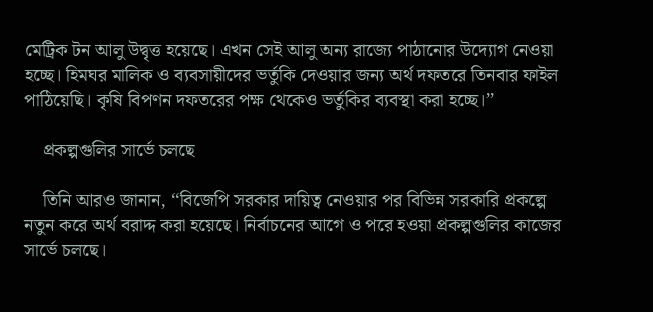মেট্রিক টন আলু উদ্বৃত্ত হয়েছে। এখন সেই আলু অন্য রাজ্যে পাঠানোর উদ্যোগ নেওয়া হচ্ছে। হিমঘর মালিক ও ব্যবসায়ীদের ভর্তুকি দেওয়ার জন্য অর্থ দফতরে তিনবার ফাইল পাঠিয়েছি। কৃষি বিপণন দফতরের পক্ষ থেকেও ভর্তুকির ব্যবস্থা করা হচ্ছে।’’

    প্রকল্পগুলির সার্ভে চলছে

    তিনি আরও জানান, ‘‘বিজেপি সরকার দায়িত্ব নেওয়ার পর বিভিন্ন সরকারি প্রকল্পে নতুন করে অর্থ বরাদ্দ করা হয়েছে। নির্বাচনের আগে ও পরে হওয়া প্রকল্পগুলির কাজের সার্ভে চলছে।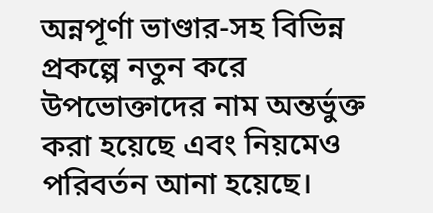অন্নপূর্ণা ভাণ্ডার-সহ বিভিন্ন প্রকল্পে নতুন করে উপভোক্তাদের নাম অন্তর্ভুক্ত করা হয়েছে এবং নিয়মেও পরিবর্তন আনা হয়েছে।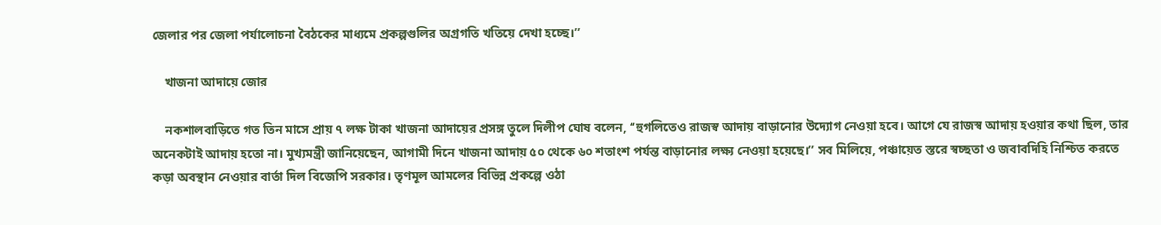জেলার পর জেলা পর্যালোচনা বৈঠকের মাধ্যমে প্রকল্পগুলির অগ্রগতি খতিয়ে দেখা হচ্ছে।’’

    খাজনা আদায়ে জোর

    নকশালবাড়িতে গত তিন মাসে প্রায় ৭ লক্ষ টাকা খাজনা আদায়ের প্রসঙ্গ তুলে দিলীপ ঘোষ বলেন, ‘‘হুগলিতেও রাজস্ব আদায় বাড়ানোর উদ্যোগ নেওয়া হবে। আগে যে রাজস্ব আদায় হওয়ার কথা ছিল, তার অনেকটাই আদায় হতো না। মুখ্যমন্ত্রী জানিয়েছেন, আগামী দিনে খাজনা আদায় ৫০ থেকে ৬০ শতাংশ পর্যন্ত বাড়ানোর লক্ষ্য নেওয়া হয়েছে।’’ সব মিলিয়ে, পঞ্চায়েত স্তরে স্বচ্ছতা ও জবাবদিহি নিশ্চিত করতে কড়া অবস্থান নেওয়ার বার্তা দিল বিজেপি সরকার। তৃণমূল আমলের বিভিন্ন প্রকল্পে ওঠা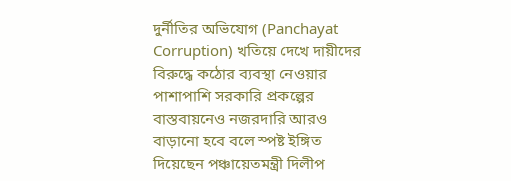দুর্নীতির অভিযোগ (Panchayat Corruption) খতিয়ে দেখে দায়ীদের বিরুদ্ধে কঠোর ব্যবস্থা নেওয়ার পাশাপাশি সরকারি প্রকল্পের বাস্তবায়নেও নজরদারি আরও বাড়ানো হবে বলে স্পষ্ট ইঙ্গিত দিয়েছেন পঞ্চায়েতমন্ত্রী দিলীপ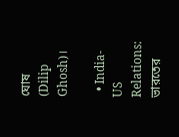ঘোষ (Dilip Ghosh)।

  • India-US Relations: ভারতের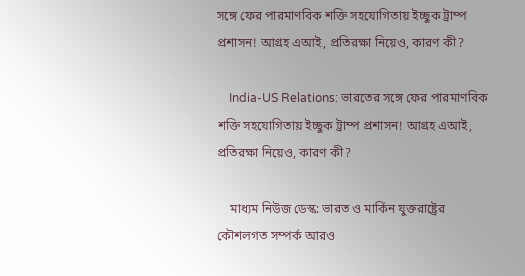সঙ্গে ফের পারমাণবিক শক্তি সহযোগিতায় ইচ্ছুক ট্রাম্প প্রশাসন! আগ্রহ এআই, প্রতিরক্ষা নিয়েও, কারণ কী?

    India-US Relations: ভারতের সঙ্গে ফের পারমাণবিক শক্তি সহযোগিতায় ইচ্ছুক ট্রাম্প প্রশাসন! আগ্রহ এআই, প্রতিরক্ষা নিয়েও, কারণ কী?

    মাধ্যম নিউজ ডেস্ক: ভারত ও মার্কিন যুক্তরাষ্ট্রের কৌশলগত সম্পর্ক আরও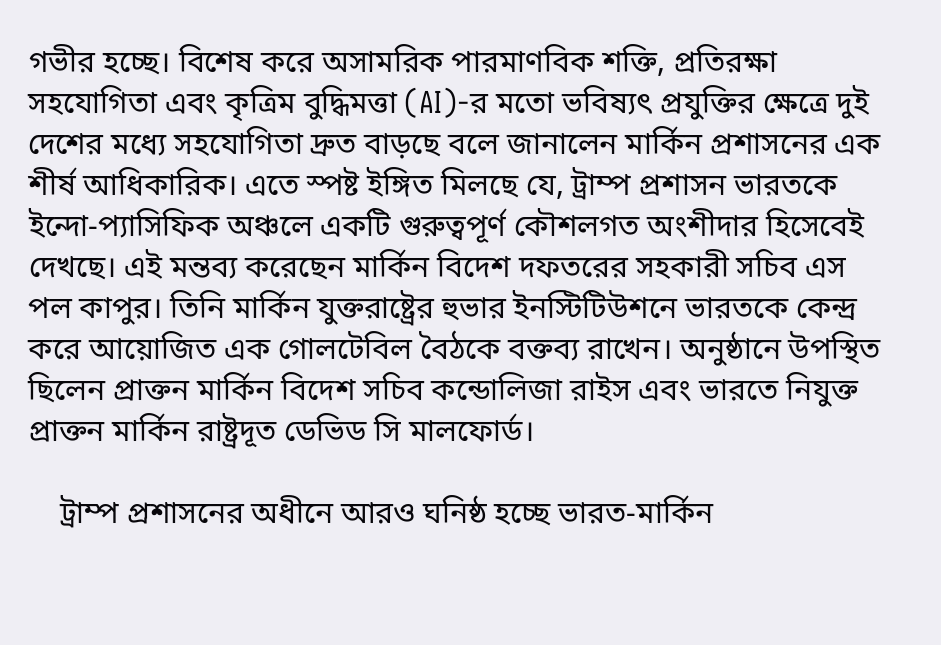গভীর হচ্ছে। বিশেষ করে অসামরিক পারমাণবিক শক্তি, প্রতিরক্ষা সহযোগিতা এবং কৃত্রিম বুদ্ধিমত্তা (AI)-র মতো ভবিষ্যৎ প্রযুক্তির ক্ষেত্রে দুই দেশের মধ্যে সহযোগিতা দ্রুত বাড়ছে বলে জানালেন মার্কিন প্রশাসনের এক শীর্ষ আধিকারিক। এতে স্পষ্ট ইঙ্গিত মিলছে যে, ট্রাম্প প্রশাসন ভারতকে ইন্দো-প্যাসিফিক অঞ্চলে একটি গুরুত্বপূর্ণ কৌশলগত অংশীদার হিসেবেই দেখছে। এই মন্তব্য করেছেন মার্কিন বিদেশ দফতরের সহকারী সচিব এস পল কাপুর। তিনি মার্কিন যুক্তরাষ্ট্রের হুভার ইনস্টিটিউশনে ভারতকে কেন্দ্র করে আয়োজিত এক গোলটেবিল বৈঠকে বক্তব্য রাখেন। অনুষ্ঠানে উপস্থিত ছিলেন প্রাক্তন মার্কিন বিদেশ সচিব কন্ডোলিজা রাইস এবং ভারতে নিযুক্ত প্রাক্তন মার্কিন রাষ্ট্রদূত ডেভিড সি মালফোর্ড।

    ট্রাম্প প্রশাসনের অধীনে আরও ঘনিষ্ঠ হচ্ছে ভারত-মার্কিন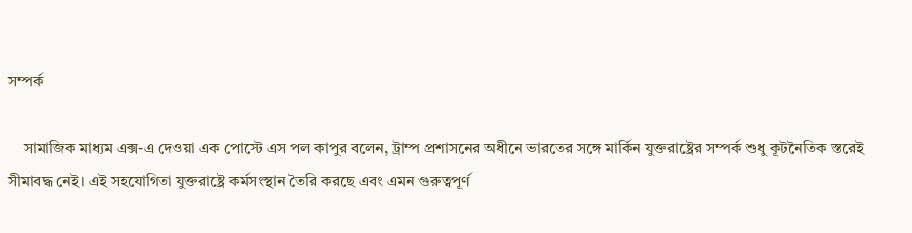সম্পর্ক

    সামাজিক মাধ্যম এক্স-এ দেওয়া এক পোস্টে এস পল কাপুর বলেন, ট্রাম্প প্রশাসনের অধীনে ভারতের সঙ্গে মার্কিন যুক্তরাষ্ট্রের সম্পর্ক শুধু কূটনৈতিক স্তরেই সীমাবদ্ধ নেই। এই সহযোগিতা যুক্তরাষ্ট্রে কর্মসংস্থান তৈরি করছে এবং এমন গুরুত্বপূর্ণ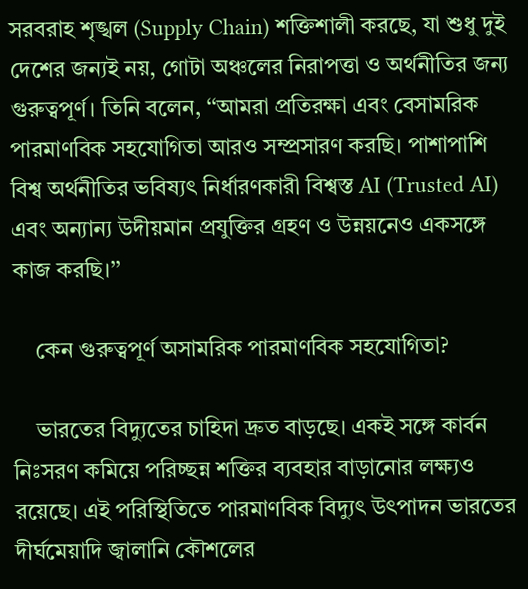সরবরাহ শৃঙ্খল (Supply Chain) শক্তিশালী করছে, যা শুধু দুই দেশের জন্যই নয়, গোটা অঞ্চলের নিরাপত্তা ও অর্থনীতির জন্য গুরুত্বপূর্ণ। তিনি বলেন, ‘‘আমরা প্রতিরক্ষা এবং বেসামরিক পারমাণবিক সহযোগিতা আরও সম্প্রসারণ করছি। পাশাপাশি বিশ্ব অর্থনীতির ভবিষ্যৎ নির্ধারণকারী বিশ্বস্ত AI (Trusted AI) এবং অন্যান্য উদীয়মান প্রযুক্তির গ্রহণ ও উন্নয়নেও একসঙ্গে কাজ করছি।’’

    কেন গুরুত্বপূর্ণ অসামরিক পারমাণবিক সহযোগিতা?

    ভারতের বিদ্যুতের চাহিদা দ্রুত বাড়ছে। একই সঙ্গে কার্বন নিঃসরণ কমিয়ে পরিচ্ছন্ন শক্তির ব্যবহার বাড়ানোর লক্ষ্যও রয়েছে। এই পরিস্থিতিতে পারমাণবিক বিদ্যুৎ উৎপাদন ভারতের দীর্ঘমেয়াদি জ্বালানি কৌশলের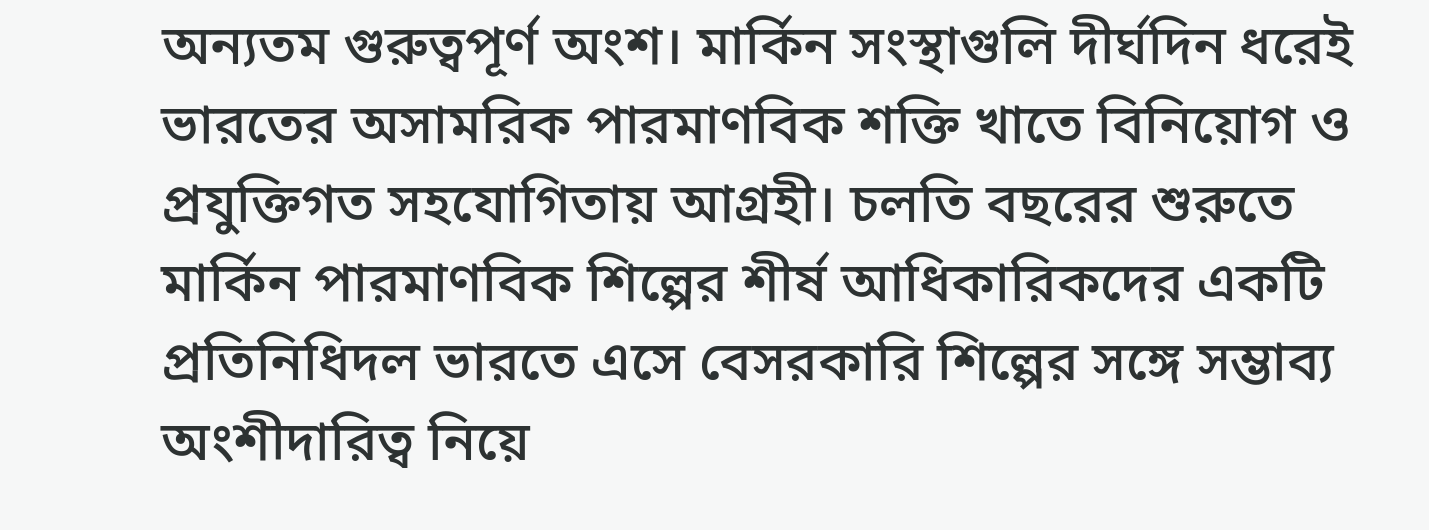অন্যতম গুরুত্বপূর্ণ অংশ। মার্কিন সংস্থাগুলি দীর্ঘদিন ধরেই ভারতের অসামরিক পারমাণবিক শক্তি খাতে বিনিয়োগ ও প্রযুক্তিগত সহযোগিতায় আগ্রহী। চলতি বছরের শুরুতে মার্কিন পারমাণবিক শিল্পের শীর্ষ আধিকারিকদের একটি প্রতিনিধিদল ভারতে এসে বেসরকারি শিল্পের সঙ্গে সম্ভাব্য অংশীদারিত্ব নিয়ে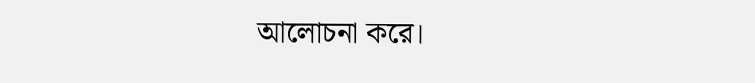আলোচনা করে।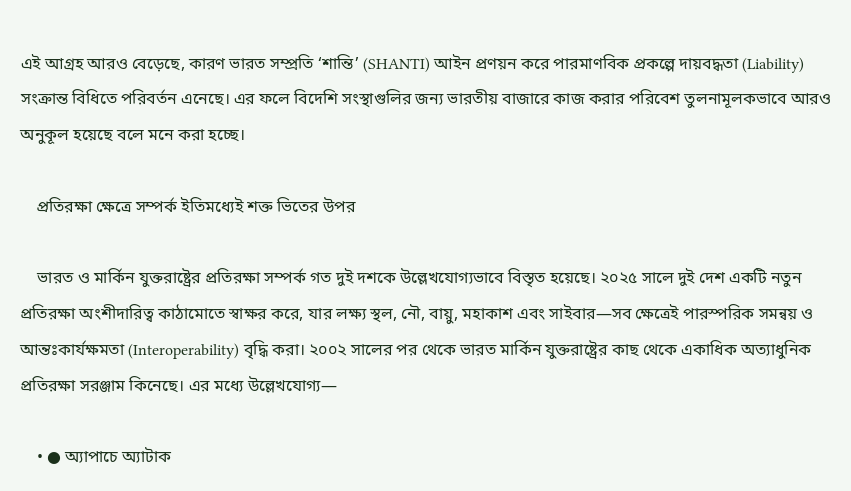এই আগ্রহ আরও বেড়েছে, কারণ ভারত সম্প্রতি ‘শান্তি’ (SHANTI) আইন প্রণয়ন করে পারমাণবিক প্রকল্পে দায়বদ্ধতা (Liability) সংক্রান্ত বিধিতে পরিবর্তন এনেছে। এর ফলে বিদেশি সংস্থাগুলির জন্য ভারতীয় বাজারে কাজ করার পরিবেশ তুলনামূলকভাবে আরও অনুকূল হয়েছে বলে মনে করা হচ্ছে।

    প্রতিরক্ষা ক্ষেত্রে সম্পর্ক ইতিমধ্যেই শক্ত ভিতের উপর

    ভারত ও মার্কিন যুক্তরাষ্ট্রের প্রতিরক্ষা সম্পর্ক গত দুই দশকে উল্লেখযোগ্যভাবে বিস্তৃত হয়েছে। ২০২৫ সালে দুই দেশ একটি নতুন প্রতিরক্ষা অংশীদারিত্ব কাঠামোতে স্বাক্ষর করে, যার লক্ষ্য স্থল, নৌ, বায়ু, মহাকাশ এবং সাইবার—সব ক্ষেত্রেই পারস্পরিক সমন্বয় ও আন্তঃকার্যক্ষমতা (Interoperability) বৃদ্ধি করা। ২০০২ সালের পর থেকে ভারত মার্কিন যুক্তরাষ্ট্রের কাছ থেকে একাধিক অত্যাধুনিক প্রতিরক্ষা সরঞ্জাম কিনেছে। এর মধ্যে উল্লেখযোগ্য—

    • ● অ্যাপাচে অ্যাটাক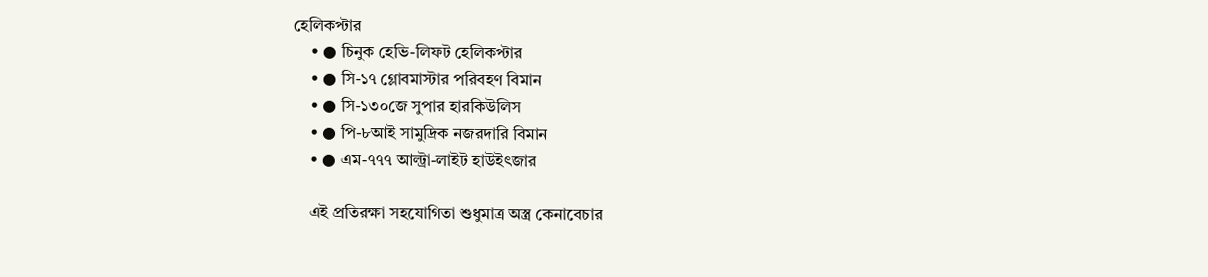হেলিকপ্টার
    • ● চিনুক হেভি-লিফট হেলিকপ্টার
    • ● সি-১৭ গ্লোবমাস্টার পরিবহণ বিমান
    • ● সি-১৩০জে সুপার হারকিউলিস
    • ● পি-৮আই সামুদ্রিক নজরদারি বিমান
    • ● এম-৭৭৭ আল্ট্রা-লাইট হাউইৎজার

    এই প্রতিরক্ষা সহযোগিতা শুধুমাত্র অস্ত্র কেনাবেচার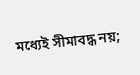মধ্যেই সীমাবদ্ধ নয়;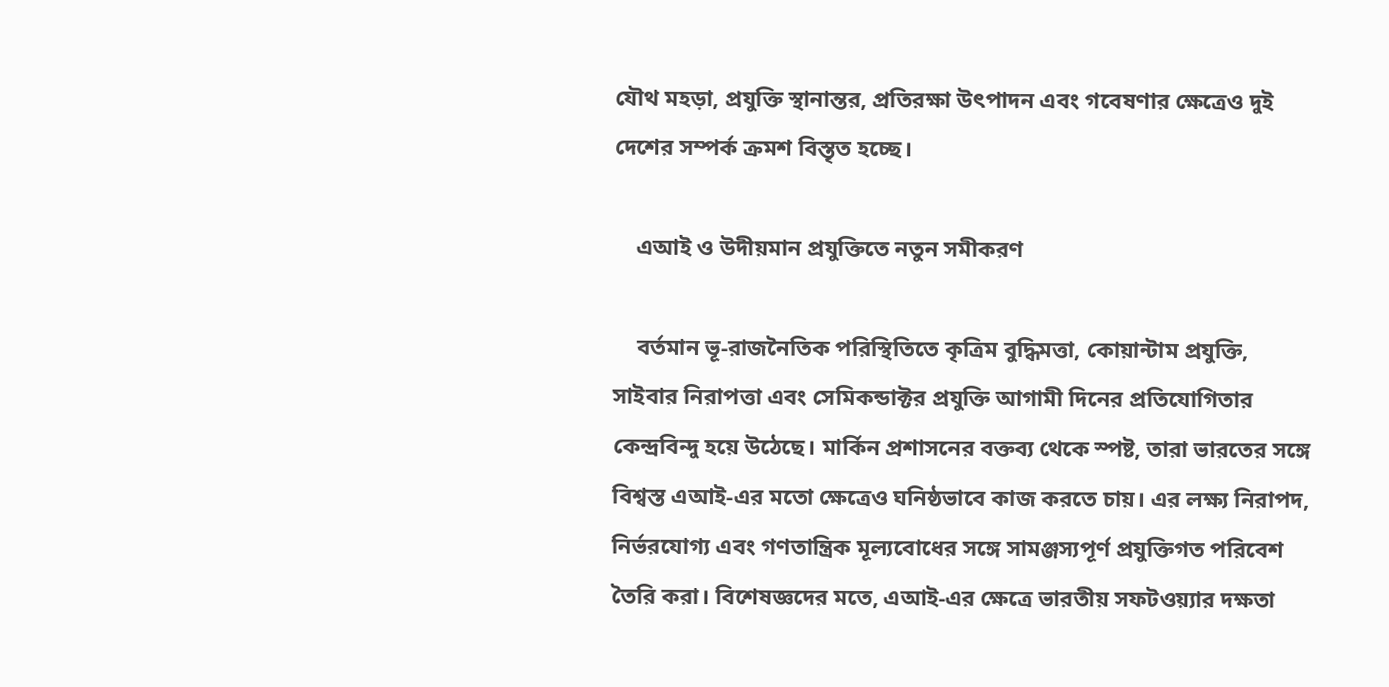যৌথ মহড়া, প্রযুক্তি স্থানান্তর, প্রতিরক্ষা উৎপাদন এবং গবেষণার ক্ষেত্রেও দুই দেশের সম্পর্ক ক্রমশ বিস্তৃত হচ্ছে।

    এআই ও উদীয়মান প্রযুক্তিতে নতুন সমীকরণ

    বর্তমান ভূ-রাজনৈতিক পরিস্থিতিতে কৃত্রিম বুদ্ধিমত্তা, কোয়ান্টাম প্রযুক্তি, সাইবার নিরাপত্তা এবং সেমিকন্ডাক্টর প্রযুক্তি আগামী দিনের প্রতিযোগিতার কেন্দ্রবিন্দু হয়ে উঠেছে। মার্কিন প্রশাসনের বক্তব্য থেকে স্পষ্ট, তারা ভারতের সঙ্গে বিশ্বস্ত এআই-এর মতো ক্ষেত্রেও ঘনিষ্ঠভাবে কাজ করতে চায়। এর লক্ষ্য নিরাপদ, নির্ভরযোগ্য এবং গণতান্ত্রিক মূল্যবোধের সঙ্গে সামঞ্জস্যপূর্ণ প্রযুক্তিগত পরিবেশ তৈরি করা। বিশেষজ্ঞদের মতে, এআই-এর ক্ষেত্রে ভারতীয় সফটওয়্যার দক্ষতা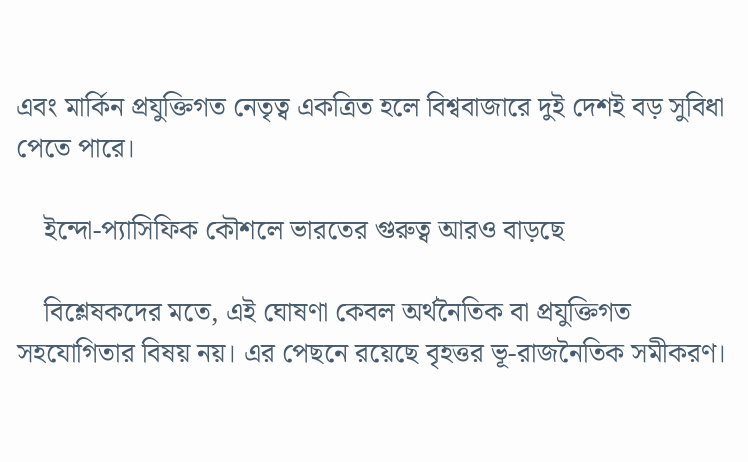এবং মার্কিন প্রযুক্তিগত নেতৃত্ব একত্রিত হলে বিশ্ববাজারে দুই দেশই বড় সুবিধা পেতে পারে।

    ইন্দো-প্যাসিফিক কৌশলে ভারতের গুরুত্ব আরও বাড়ছে

    বিশ্লেষকদের মতে, এই ঘোষণা কেবল অর্থনৈতিক বা প্রযুক্তিগত সহযোগিতার বিষয় নয়। এর পেছনে রয়েছে বৃহত্তর ভূ-রাজনৈতিক সমীকরণ।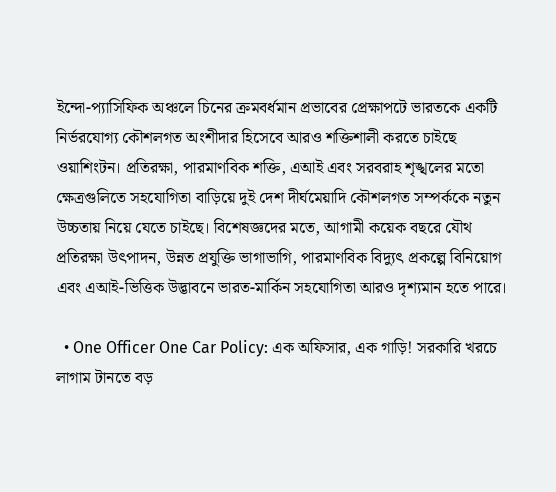ইন্দো-প্যাসিফিক অঞ্চলে চিনের ক্রমবর্ধমান প্রভাবের প্রেক্ষাপটে ভারতকে একটি নির্ভরযোগ্য কৌশলগত অংশীদার হিসেবে আরও শক্তিশালী করতে চাইছে ওয়াশিংটন। প্রতিরক্ষা, পারমাণবিক শক্তি, এআই এবং সরবরাহ শৃঙ্খলের মতো ক্ষেত্রগুলিতে সহযোগিতা বাড়িয়ে দুই দেশ দীর্ঘমেয়াদি কৌশলগত সম্পর্ককে নতুন উচ্চতায় নিয়ে যেতে চাইছে। বিশেষজ্ঞদের মতে, আগামী কয়েক বছরে যৌথ প্রতিরক্ষা উৎপাদন, উন্নত প্রযুক্তি ভাগাভাগি, পারমাণবিক বিদ্যুৎ প্রকল্পে বিনিয়োগ এবং এআই-ভিত্তিক উদ্ভাবনে ভারত-মার্কিন সহযোগিতা আরও দৃশ্যমান হতে পারে।

  • One Officer One Car Policy: এক অফিসার, এক গাড়ি! সরকারি খরচে লাগাম টানতে বড়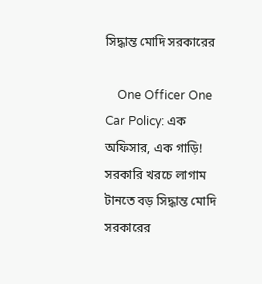সিদ্ধান্ত মোদি সরকারের

    One Officer One Car Policy: এক অফিসার, এক গাড়ি! সরকারি খরচে লাগাম টানতে বড় সিদ্ধান্ত মোদি সরকারের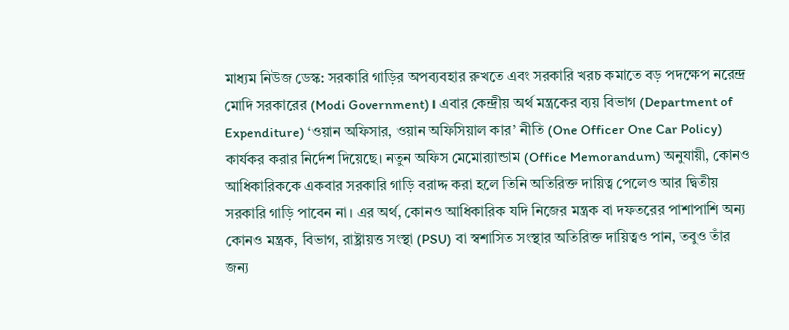মাধ্যম নিউজ ডেস্ক: সরকারি গাড়ির অপব্যবহার রুখতে এবং সরকারি খরচ কমাতে বড় পদক্ষেপ নরেন্দ্র মোদি সরকারের (Modi Government)। এবার কেন্দ্রীয় অর্থ মন্ত্রকের ব্যয় বিভাগ (Department of Expenditure) ‘ওয়ান অফিসার, ওয়ান অফিসিয়াল কার’ নীতি (One Officer One Car Policy) কার্যকর করার নির্দেশ দিয়েছে। নতুন অফিস মেমোর‍্যান্ডাম (Office Memorandum) অনুযায়ী, কোনও আধিকারিককে একবার সরকারি গাড়ি বরাদ্দ করা হলে তিনি অতিরিক্ত দায়িত্ব পেলেও আর দ্বিতীয় সরকারি গাড়ি পাবেন না। এর অর্থ, কোনও আধিকারিক যদি নিজের মন্ত্রক বা দফতরের পাশাপাশি অন্য কোনও মন্ত্রক, বিভাগ, রাষ্ট্রায়ত্ত সংস্থা (PSU) বা স্বশাসিত সংস্থার অতিরিক্ত দায়িত্বও পান, তবুও তাঁর জন্য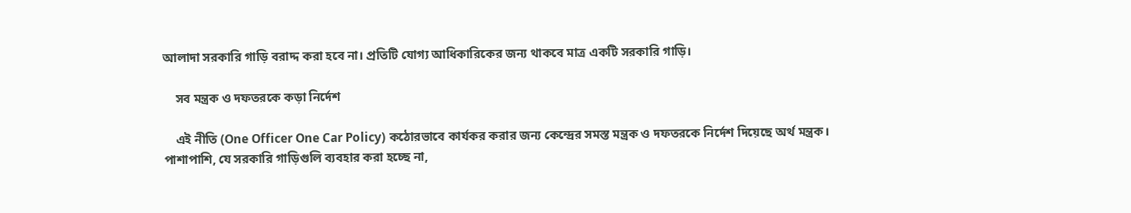আলাদা সরকারি গাড়ি বরাদ্দ করা হবে না। প্রতিটি যোগ্য আধিকারিকের জন্য থাকবে মাত্র একটি সরকারি গাড়ি।

    সব মন্ত্রক ও দফতরকে কড়া নির্দেশ

    এই নীতি (One Officer One Car Policy) কঠোরভাবে কার্যকর করার জন্য কেন্দ্রের সমস্ত মন্ত্রক ও দফতরকে নির্দেশ দিয়েছে অর্থ মন্ত্রক। পাশাপাশি, যে সরকারি গাড়িগুলি ব্যবহার করা হচ্ছে না,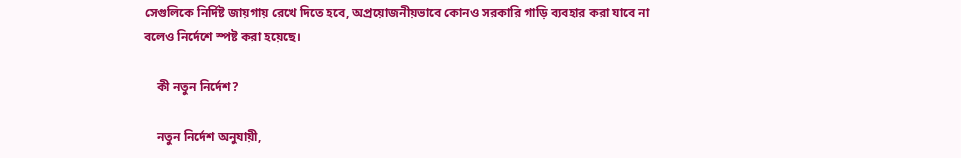সেগুলিকে নির্দিষ্ট জায়গায় রেখে দিতে হবে, অপ্রয়োজনীয়ভাবে কোনও সরকারি গাড়ি ব্যবহার করা যাবে না বলেও নির্দেশে স্পষ্ট করা হয়েছে।

    কী নতুন নির্দেশ?

    নতুন নির্দেশ অনুযায়ী,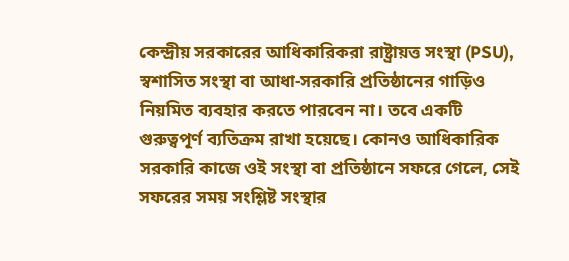কেন্দ্রীয় সরকারের আধিকারিকরা রাষ্ট্রায়ত্ত সংস্থা (PSU), স্বশাসিত সংস্থা বা আধা-সরকারি প্রতিষ্ঠানের গাড়িও নিয়মিত ব্যবহার করতে পারবেন না। তবে একটি গুরুত্বপূর্ণ ব্যতিক্রম রাখা হয়েছে। কোনও আধিকারিক সরকারি কাজে ওই সংস্থা বা প্রতিষ্ঠানে সফরে গেলে, সেই সফরের সময় সংশ্লিষ্ট সংস্থার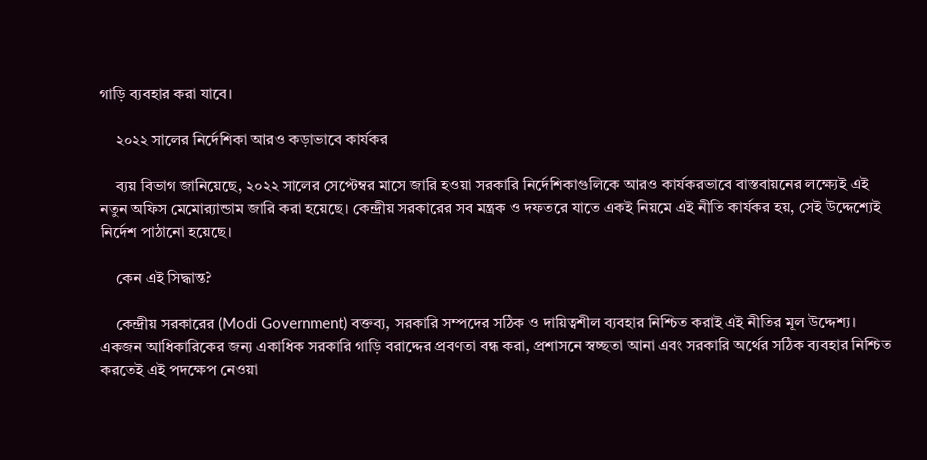গাড়ি ব্যবহার করা যাবে।

    ২০২২ সালের নির্দেশিকা আরও কড়াভাবে কার্যকর

    ব্যয় বিভাগ জানিয়েছে, ২০২২ সালের সেপ্টেম্বর মাসে জারি হওয়া সরকারি নির্দেশিকাগুলিকে আরও কার্যকরভাবে বাস্তবায়নের লক্ষ্যেই এই নতুন অফিস মেমোর‍্যান্ডাম জারি করা হয়েছে। কেন্দ্রীয় সরকারের সব মন্ত্রক ও দফতরে যাতে একই নিয়মে এই নীতি কার্যকর হয়, সেই উদ্দেশ্যেই নির্দেশ পাঠানো হয়েছে।

    কেন এই সিদ্ধান্ত?

    কেন্দ্রীয় সরকারের (Modi Government) বক্তব্য, সরকারি সম্পদের সঠিক ও দায়িত্বশীল ব্যবহার নিশ্চিত করাই এই নীতির মূল উদ্দেশ্য। একজন আধিকারিকের জন্য একাধিক সরকারি গাড়ি বরাদ্দের প্রবণতা বন্ধ করা, প্রশাসনে স্বচ্ছতা আনা এবং সরকারি অর্থের সঠিক ব্যবহার নিশ্চিত করতেই এই পদক্ষেপ নেওয়া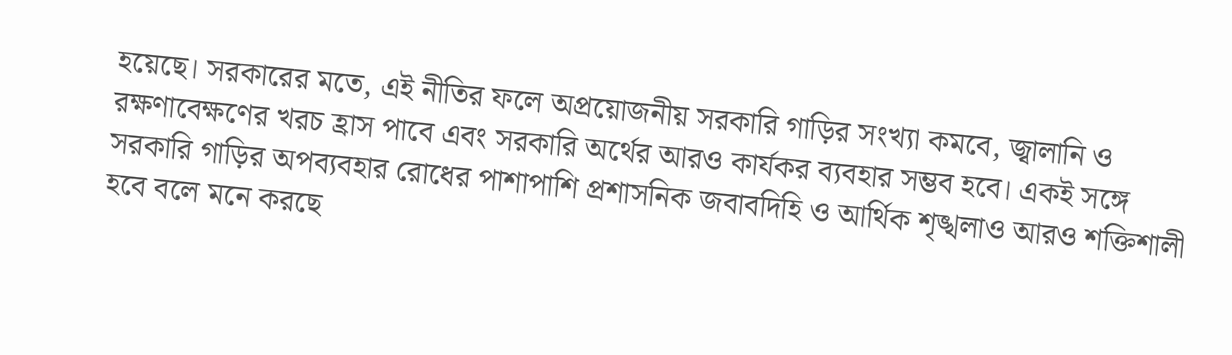হয়েছে। সরকারের মতে, এই নীতির ফলে অপ্রয়োজনীয় সরকারি গাড়ির সংখ্যা কমবে, জ্বালানি ও রক্ষণাবেক্ষণের খরচ হ্রাস পাবে এবং সরকারি অর্থের আরও কার্যকর ব্যবহার সম্ভব হবে। একই সঙ্গে সরকারি গাড়ির অপব্যবহার রোধের পাশাপাশি প্রশাসনিক জবাবদিহি ও আর্থিক শৃঙ্খলাও আরও শক্তিশালী হবে বলে মনে করছে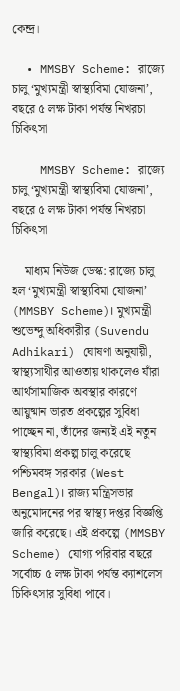কেন্দ্র।

  • MMSBY Scheme: রাজ্যে চালু ‘মুখ্যমন্ত্রী স্বাস্থ্যবিমা যোজনা’, বছরে ৫ লক্ষ টাকা পর্যন্ত নিখরচা চিকিৎসা

    MMSBY Scheme: রাজ্যে চালু ‘মুখ্যমন্ত্রী স্বাস্থ্যবিমা যোজনা’, বছরে ৫ লক্ষ টাকা পর্যন্ত নিখরচা চিকিৎসা

    মাধ্যম নিউজ ডেস্ক: রাজ্যে চালু হল ‘মুখ্যমন্ত্রী স্বাস্থ্যবিমা যোজনা’ (MMSBY Scheme)। মুখ্যমন্ত্রী শুভেন্দু অধিকারীর (Suvendu Adhikari) ঘোষণা অনুযায়ী, স্বাস্থ্যসাথীর আওতায় থাকলেও যাঁরা আর্থসামাজিক অবস্থার কারণে আয়ুষ্মান ভারত প্রকল্পের সুবিধা পাচ্ছেন না, তাঁদের জন্যই এই নতুন স্বাস্থ্যবিমা প্রকল্প চালু করেছে পশ্চিমবঙ্গ সরকার (West Bengal)। রাজ্য মন্ত্রিসভার অনুমোদনের পর স্বাস্থ্য দপ্তর বিজ্ঞপ্তি জারি করেছে। এই প্রকল্পে (MMSBY Scheme) যোগ্য পরিবার বছরে সর্বোচ্চ ৫ লক্ষ টাকা পর্যন্ত ক্যাশলেস চিকিৎসার সুবিধা পাবে।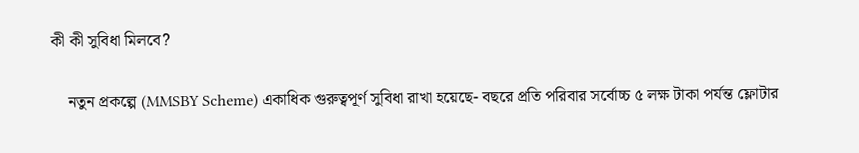কী কী সুবিধা মিলবে?

    নতুন প্রকল্পে (MMSBY Scheme) একাধিক গুরুত্বপূর্ণ সুবিধা রাখা হয়েছে- বছরে প্রতি পরিবার সর্বোচ্চ ৫ লক্ষ টাকা পর্যন্ত ফ্লোটার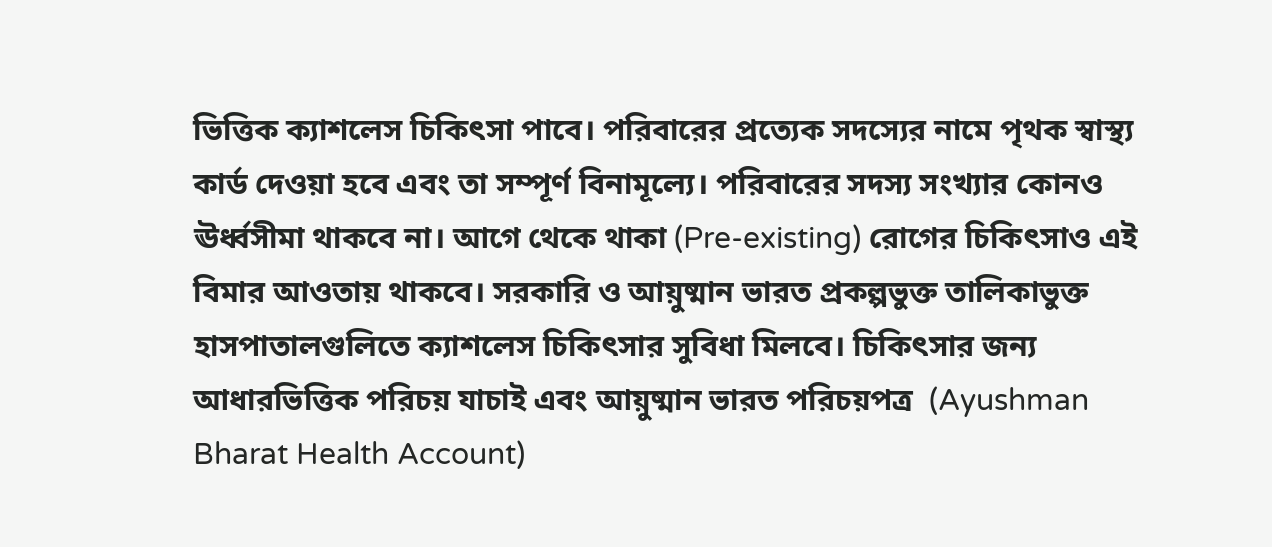ভিত্তিক ক্যাশলেস চিকিৎসা পাবে। পরিবারের প্রত্যেক সদস্যের নামে পৃথক স্বাস্থ্য কার্ড দেওয়া হবে এবং তা সম্পূর্ণ বিনামূল্যে। পরিবারের সদস্য সংখ্যার কোনও ঊর্ধ্বসীমা থাকবে না। আগে থেকে থাকা (Pre-existing) রোগের চিকিৎসাও এই বিমার আওতায় থাকবে। সরকারি ও আয়ুষ্মান ভারত প্রকল্পভুক্ত তালিকাভুক্ত হাসপাতালগুলিতে ক্যাশলেস চিকিৎসার সুবিধা মিলবে। চিকিৎসার জন্য আধারভিত্তিক পরিচয় যাচাই এবং আয়ুষ্মান ভারত পরিচয়পত্র  (Ayushman Bharat Health Account)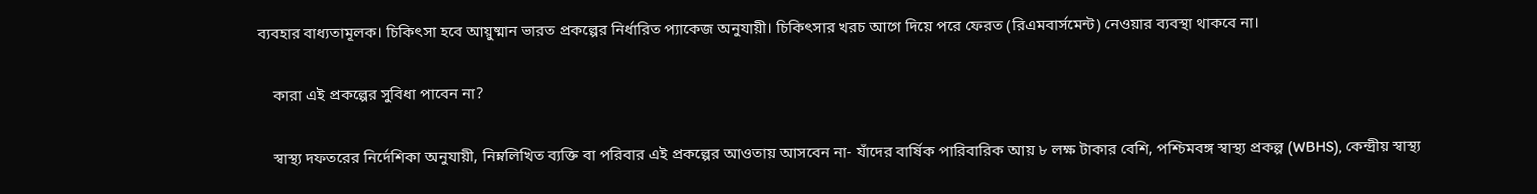ব্যবহার বাধ্যতামূলক। চিকিৎসা হবে আয়ুষ্মান ভারত প্রকল্পের নির্ধারিত প্যাকেজ অনুযায়ী। চিকিৎসার খরচ আগে দিয়ে পরে ফেরত (রিএমবার্সমেন্ট) নেওয়ার ব্যবস্থা থাকবে না।

    কারা এই প্রকল্পের সুবিধা পাবেন না?

    স্বাস্থ্য দফতরের নির্দেশিকা অনুযায়ী, নিম্নলিখিত ব্যক্তি বা পরিবার এই প্রকল্পের আওতায় আসবেন না- যাঁদের বার্ষিক পারিবারিক আয় ৮ লক্ষ টাকার বেশি, পশ্চিমবঙ্গ স্বাস্থ্য প্রকল্প (WBHS), কেন্দ্রীয় স্বাস্থ্য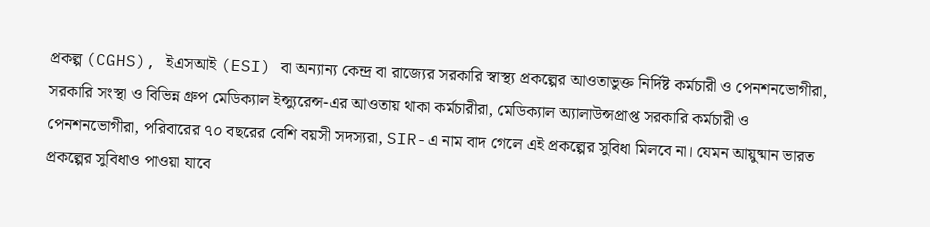প্রকল্প (CGHS), ইএসআই (ESI) বা অন্যান্য কেন্দ্র বা রাজ্যের সরকারি স্বাস্থ্য প্রকল্পের আওতাভুক্ত নির্দিষ্ট কর্মচারী ও পেনশনভোগীরা, সরকারি সংস্থা ও বিভিন্ন গ্রুপ মেডিক্যাল ইন্স্যুরেন্স-এর আওতায় থাকা কর্মচারীরা, মেডিক্যাল অ্যালাউন্সপ্রাপ্ত সরকারি কর্মচারী ও পেনশনভোগীরা, পরিবারের ৭০ বছরের বেশি বয়সী সদস্যরা, SIR-এ নাম বাদ গেলে এই প্রকল্পের সুবিধা মিলবে না। যেমন আয়ুষ্মান ভারত প্রকল্পের সুবিধাও পাওয়া যাবে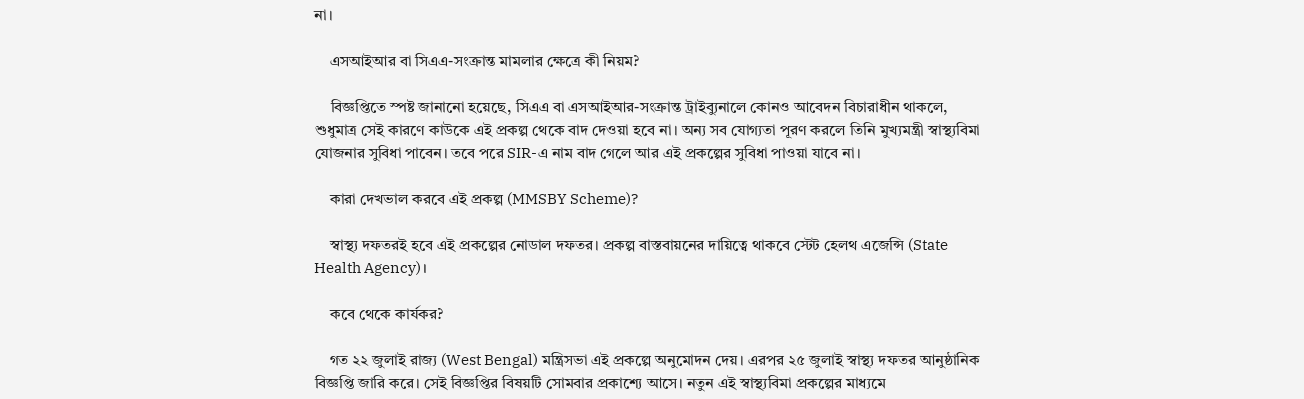না।

    এসআইআর বা সিএএ-সংক্রান্ত মামলার ক্ষেত্রে কী নিয়ম?

    বিজ্ঞপ্তিতে স্পষ্ট জানানো হয়েছে, সিএএ বা এসআইআর-সংক্রান্ত ট্রাইব্যুনালে কোনও আবেদন বিচারাধীন থাকলে, শুধুমাত্র সেই কারণে কাউকে এই প্রকল্প থেকে বাদ দেওয়া হবে না। অন্য সব যোগ্যতা পূরণ করলে তিনি মুখ্যমন্ত্রী স্বাস্থ্যবিমা যোজনার সুবিধা পাবেন। তবে পরে SIR-এ নাম বাদ গেলে আর এই প্রকল্পের সুবিধা পাওয়া যাবে না।

    কারা দেখভাল করবে এই প্রকল্প (MMSBY Scheme)?

    স্বাস্থ্য দফতরই হবে এই প্রকল্পের নোডাল দফতর। প্রকল্প বাস্তবায়নের দায়িত্বে থাকবে স্টেট হেলথ এজেন্সি (State Health Agency)।

    কবে থেকে কার্যকর?

    গত ২২ জুলাই রাজ্য (West Bengal) মন্ত্রিসভা এই প্রকল্পে অনুমোদন দেয়। এরপর ২৫ জুলাই স্বাস্থ্য দফতর আনুষ্ঠানিক বিজ্ঞপ্তি জারি করে। সেই বিজ্ঞপ্তির বিষয়টি সোমবার প্রকাশ্যে আসে। নতুন এই স্বাস্থ্যবিমা প্রকল্পের মাধ্যমে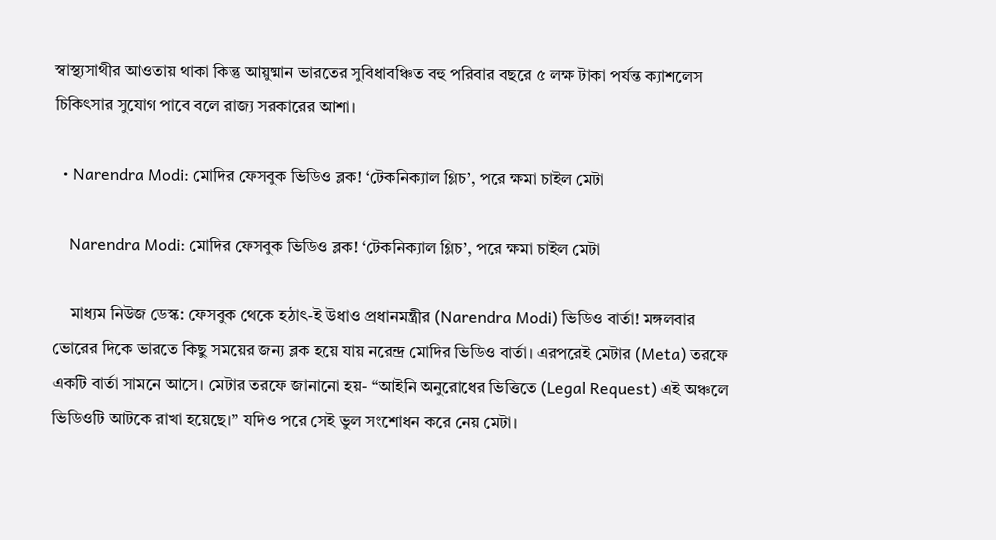স্বাস্থ্যসাথীর আওতায় থাকা কিন্তু আয়ুষ্মান ভারতের সুবিধাবঞ্চিত বহু পরিবার বছরে ৫ লক্ষ টাকা পর্যন্ত ক্যাশলেস চিকিৎসার সুযোগ পাবে বলে রাজ্য সরকারের আশা।

  • Narendra Modi: মোদির ফেসবুক ভিডিও ব্লক! ‘টেকনিক্যাল গ্লিচ’, পরে ক্ষমা চাইল মেটা

    Narendra Modi: মোদির ফেসবুক ভিডিও ব্লক! ‘টেকনিক্যাল গ্লিচ’, পরে ক্ষমা চাইল মেটা

    মাধ্যম নিউজ ডেস্ক: ফেসবুক থেকে হঠাৎ-ই উধাও প্রধানমন্ত্রীর (Narendra Modi) ভিডিও বার্তা! মঙ্গলবার ভোরের দিকে ভারতে কিছু সময়ের জন্য ব্লক হয়ে যায় নরেন্দ্র মোদির ভিডিও বার্তা। এরপরেই মেটার (Meta) তরফে একটি বার্তা সামনে আসে। মেটার তরফে জানানো হয়- ‘‘আইনি অনুরোধের ভিত্তিতে (Legal Request) এই অঞ্চলে ভিডিওটি আটকে রাখা হয়েছে।’’ যদিও পরে সেই ভুল সংশোধন করে নেয় মেটা।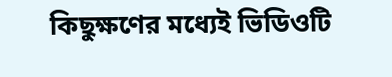কিছুক্ষণের মধ্যেই ভিডিওটি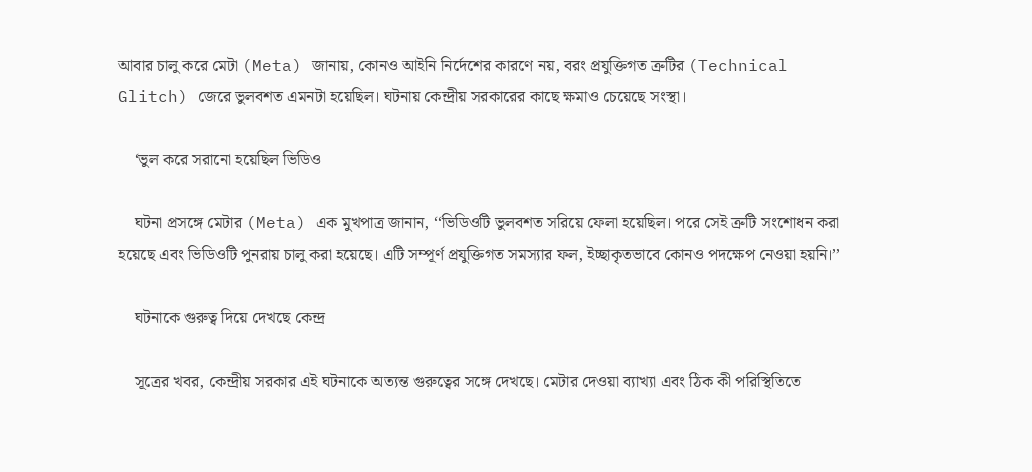আবার চালু করে মেটা (Meta) জানায়, কোনও আইনি নির্দেশের কারণে নয়, বরং প্রযুক্তিগত ত্রুটির (Technical Glitch) জেরে ভুলবশত এমনটা হয়েছিল। ঘটনায় কেন্দ্রীয় সরকারের কাছে ক্ষমাও চেয়েছে সংস্থা।

    ‘ভুল করে সরানো হয়েছিল ভিডিও

    ঘটনা প্রসঙ্গে মেটার (Meta) এক মুখপাত্র জানান, ‘‘ভিডিওটি ভুলবশত সরিয়ে ফেলা হয়েছিল। পরে সেই ত্রুটি সংশোধন করা হয়েছে এবং ভিডিওটি পুনরায় চালু করা হয়েছে। এটি সম্পূর্ণ প্রযুক্তিগত সমস্যার ফল, ইচ্ছাকৃতভাবে কোনও পদক্ষেপ নেওয়া হয়নি।’’

    ঘটনাকে গুরুত্ব দিয়ে দেখছে কেন্দ্র

    সূত্রের খবর, কেন্দ্রীয় সরকার এই ঘটনাকে অত্যন্ত গুরুত্বের সঙ্গে দেখছে। মেটার দেওয়া ব্যাখ্যা এবং ঠিক কী পরিস্থিতিতে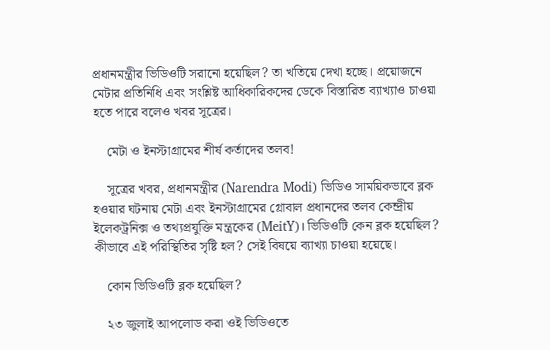প্রধানমন্ত্রীর ভিডিওটি সরানো হয়েছিল? তা খতিয়ে দেখা হচ্ছে। প্রয়োজনে মেটার প্রতিনিধি এবং সংশ্লিষ্ট আধিকারিকদের ডেকে বিস্তারিত ব্যাখ্যাও চাওয়া হতে পারে বলেও খবর সূত্রের।

    মেটা ও ইনস্টাগ্রামের শীর্ষ কর্তাদের তলব!

    সূত্রের খবর, প্রধানমন্ত্রীর (Narendra Modi) ভিডিও সাময়িকভাবে ব্লক হওয়ার ঘটনায় মেটা এবং ইনস্টাগ্রামের গ্লোবাল প্রধানদের তলব কেন্দ্রীয় ইলেকট্রনিক্স ও তথ্যপ্রযুক্তি মন্ত্রকের (MeitY)। ভিডিওটি কেন ব্লক হয়েছিল? কীভাবে এই পরিস্থিতির সৃষ্টি হল? সেই বিষয়ে ব্যাখ্যা চাওয়া হয়েছে।

    কোন ভিডিওটি ব্লক হয়েছিল?

    ২৩ জুলাই আপলোড করা ওই ভিডিওতে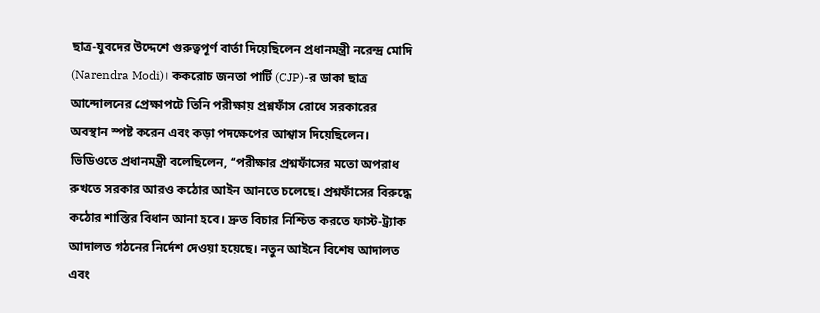ছাত্র-যুবদের উদ্দেশে গুরুত্বপূর্ণ বার্তা দিয়েছিলেন প্রধানমন্ত্রী নরেন্দ্র মোদি (Narendra Modi)। ককরোচ জনতা পার্টি (CJP)-র ডাকা ছাত্র আন্দোলনের প্রেক্ষাপটে তিনি পরীক্ষায় প্রশ্নফাঁস রোধে সরকারের অবস্থান স্পষ্ট করেন এবং কড়া পদক্ষেপের আশ্বাস দিয়েছিলেন। ভিডিওতে প্রধানমন্ত্রী বলেছিলেন, ‘‘পরীক্ষার প্রশ্নফাঁসের মতো অপরাধ রুখতে সরকার আরও কঠোর আইন আনতে চলেছে। প্রশ্নফাঁসের বিরুদ্ধে কঠোর শাস্তির বিধান আনা হবে। দ্রুত বিচার নিশ্চিত করতে ফাস্ট-ট্র্যাক আদালত গঠনের নির্দেশ দেওয়া হয়েছে। নতুন আইনে বিশেষ আদালত এবং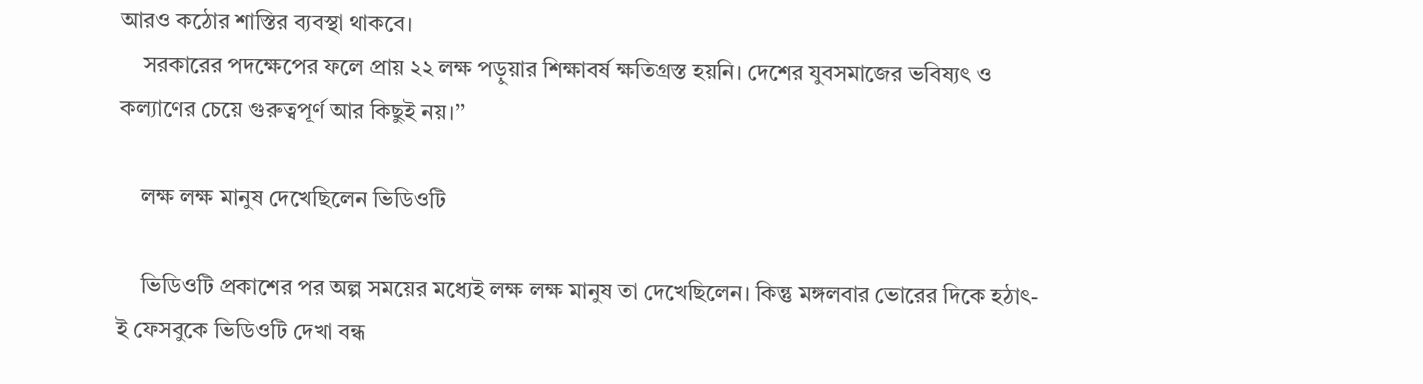আরও কঠোর শাস্তির ব্যবস্থা থাকবে।
    সরকারের পদক্ষেপের ফলে প্রায় ২২ লক্ষ পড়ুয়ার শিক্ষাবর্ষ ক্ষতিগ্রস্ত হয়নি। দেশের যুবসমাজের ভবিষ্যৎ ও কল্যাণের চেয়ে গুরুত্বপূর্ণ আর কিছুই নয়।’’

    লক্ষ লক্ষ মানুষ দেখেছিলেন ভিডিওটি

    ভিডিওটি প্রকাশের পর অল্প সময়ের মধ্যেই লক্ষ লক্ষ মানুষ তা দেখেছিলেন। কিন্তু মঙ্গলবার ভোরের দিকে হঠাৎ-ই ফেসবুকে ভিডিওটি দেখা বন্ধ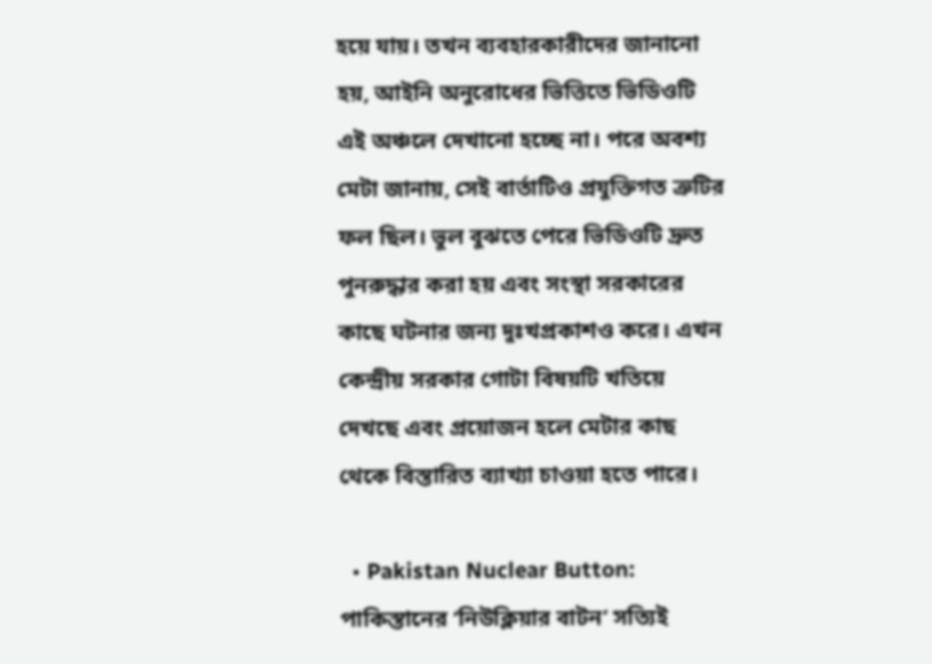হয়ে যায়। তখন ব্যবহারকারীদের জানানো হয়, আইনি অনুরোধের ভিত্তিতে ভিডিওটি এই অঞ্চলে দেখানো হচ্ছে না। পরে অবশ্য মেটা জানায়, সেই বার্তাটিও প্রযুক্তিগত ত্রুটির ফল ছিল। ভুল বুঝতে পেরে ভিডিওটি দ্রুত পুনরুদ্ধার করা হয় এবং সংস্থা সরকারের কাছে ঘটনার জন্য দুঃখপ্রকাশও করে। এখন কেন্দ্রীয় সরকার গোটা বিষয়টি খতিয়ে দেখছে এবং প্রয়োজন হলে মেটার কাছ থেকে বিস্তারিত ব্যাখ্যা চাওয়া হতে পারে।

  • Pakistan Nuclear Button: পাকিস্তানের ‘নিউক্লিয়ার বাটন’ সত্যিই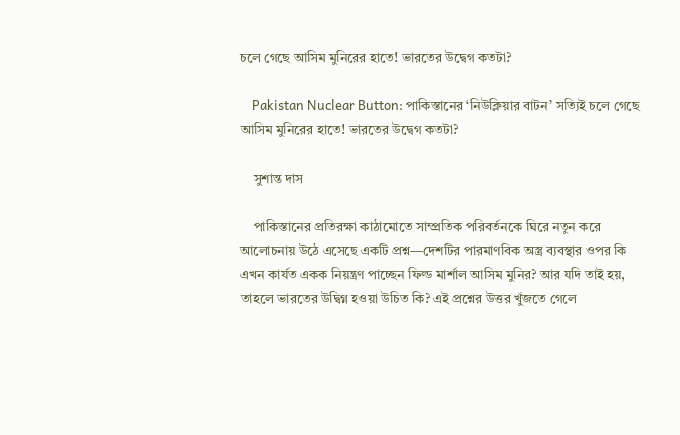চলে গেছে আসিম মুনিরের হাতে! ভারতের উদ্বেগ কতটা?

    Pakistan Nuclear Button: পাকিস্তানের ‘নিউক্লিয়ার বাটন’ সত্যিই চলে গেছে আসিম মুনিরের হাতে! ভারতের উদ্বেগ কতটা?

    সুশান্ত দাস

    পাকিস্তানের প্রতিরক্ষা কাঠামোতে সাম্প্রতিক পরিবর্তনকে ঘিরে নতুন করে আলোচনায় উঠে এসেছে একটি প্রশ্ন—দেশটির পারমাণবিক অস্ত্র ব্যবস্থার ওপর কি এখন কার্যত একক নিয়ন্ত্রণ পাচ্ছেন ফিল্ড মার্শাল আসিম মুনির? আর যদি তাই হয়, তাহলে ভারতের উদ্বিগ্ন হওয়া উচিত কি? এই প্রশ্নের উত্তর খুঁজতে গেলে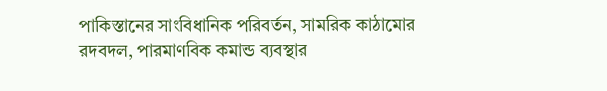পাকিস্তানের সাংবিধানিক পরিবর্তন, সামরিক কাঠামোর রদবদল, পারমাণবিক কমান্ড ব্যবস্থার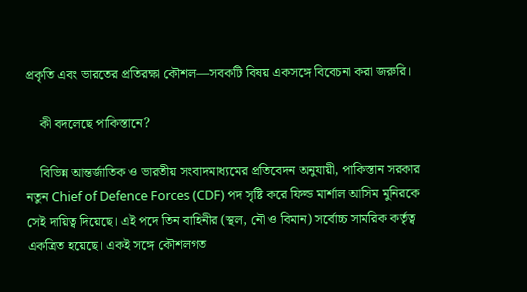প্রকৃতি এবং ভারতের প্রতিরক্ষা কৌশল—সবকটি বিষয় একসঙ্গে বিবেচনা করা জরুরি।

    কী বদলেছে পাকিস্তানে?

    বিভিন্ন আন্তর্জাতিক ও ভারতীয় সংবাদমাধ্যমের প্রতিবেদন অনুযায়ী, পাকিস্তান সরকার নতুন Chief of Defence Forces (CDF) পদ সৃষ্টি করে ফিল্ড মার্শাল আসিম মুনিরকে সেই দায়িত্ব দিয়েছে। এই পদে তিন বাহিনীর (স্থল, নৌ ও বিমান) সর্বোচ্চ সামরিক কর্তৃত্ব একত্রিত হয়েছে। একই সঙ্গে কৌশলগত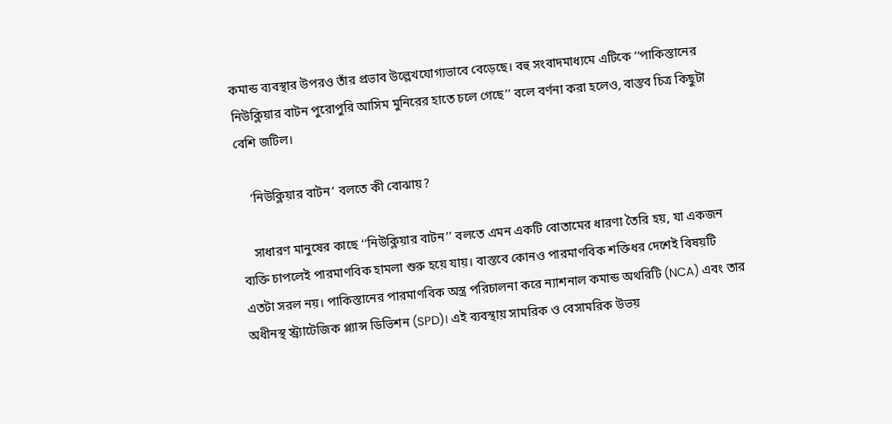কমান্ড ব্যবস্থার উপরও তাঁর প্রভাব উল্লেখযোগ্যভাবে বেড়েছে। বহু সংবাদমাধ্যমে এটিকে ‘‘পাকিস্তানের নিউক্লিয়ার বাটন পুরোপুরি আসিম মুনিরের হাতে চলে গেছে’’ বলে বর্ণনা করা হলেও, বাস্তব চিত্র কিছুটা বেশি জটিল।

    ‘নিউক্লিয়ার বাটন’ বলতে কী বোঝায়?

    সাধারণ মানুষের কাছে ‘‘নিউক্লিয়ার বাটন’’ বলতে এমন একটি বোতামের ধারণা তৈরি হয়, যা একজন ব্যক্তি চাপলেই পারমাণবিক হামলা শুরু হয়ে যায়। বাস্তবে কোনও পারমাণবিক শক্তিধর দেশেই বিষয়টি এতটা সরল নয়। পাকিস্তানের পারমাণবিক অস্ত্র পরিচালনা করে ন্যাশনাল কমান্ড অথরিটি (NCA) এবং তার অধীনস্থ স্ট্র্যাটেজিক প্ল্যান্স ডিভিশন (SPD)। এই ব্যবস্থায় সামরিক ও বেসামরিক উভয়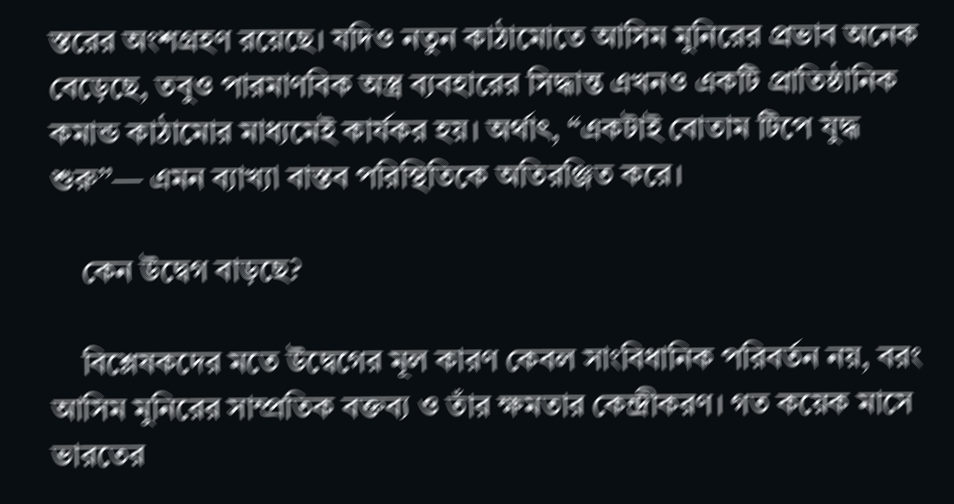স্তরের অংশগ্রহণ রয়েছে। যদিও নতুন কাঠামোতে আসিম মুনিরের প্রভাব অনেক বেড়েছে, তবুও পারমাণবিক অস্ত্র ব্যবহারের সিদ্ধান্ত এখনও একটি প্রাতিষ্ঠানিক কমান্ড কাঠামোর মাধ্যমেই কার্যকর হয়। অর্থাৎ, ‘‘একটাই বোতাম টিপে যুদ্ধ শুরু’’— এমন ব্যাখ্যা বাস্তব পরিস্থিতিকে অতিরঞ্জিত করে।

    কেন উদ্বেগ বাড়ছে?

    বিশ্লেষকদের মতে উদ্বেগের মূল কারণ কেবল সাংবিধানিক পরিবর্তন নয়, বরং আসিম মুনিরের সাম্প্রতিক বক্তব্য ও তাঁর ক্ষমতার কেন্দ্রীকরণ। গত কয়েক মাসে ভারতের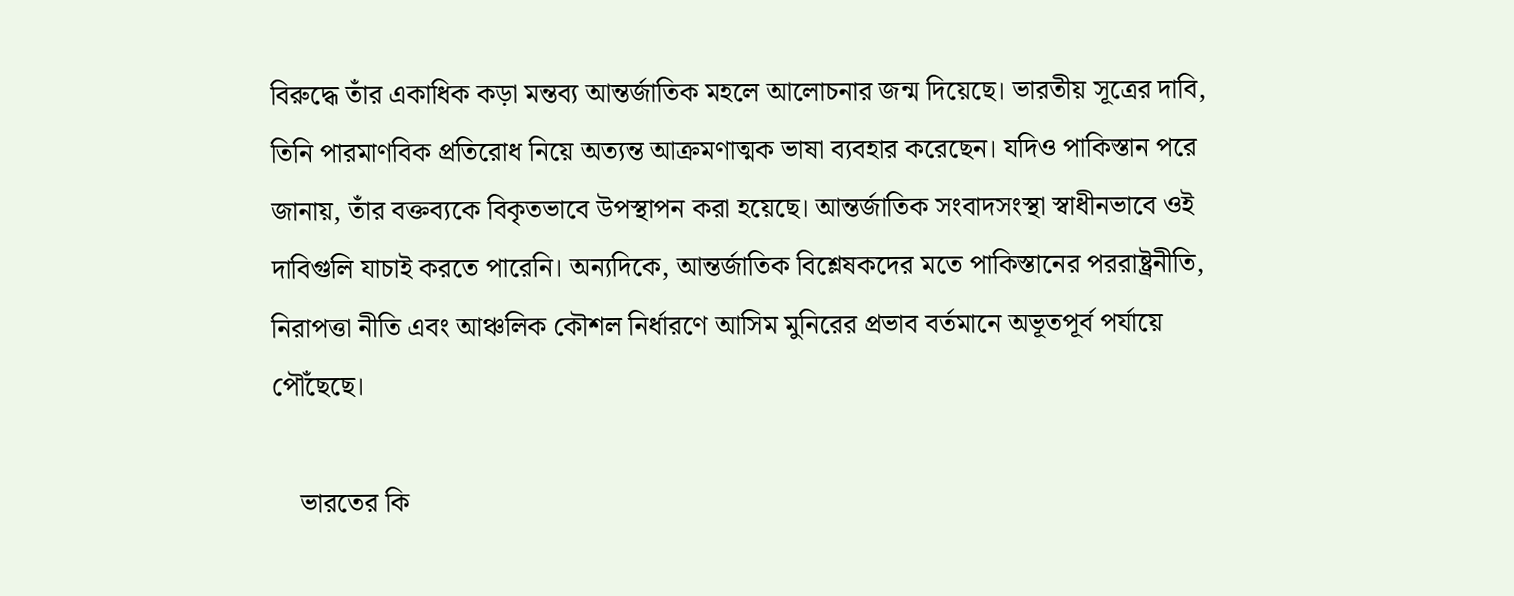বিরুদ্ধে তাঁর একাধিক কড়া মন্তব্য আন্তর্জাতিক মহলে আলোচনার জন্ম দিয়েছে। ভারতীয় সূত্রের দাবি, তিনি পারমাণবিক প্রতিরোধ নিয়ে অত্যন্ত আক্রমণাত্মক ভাষা ব্যবহার করেছেন। যদিও পাকিস্তান পরে জানায়, তাঁর বক্তব্যকে বিকৃতভাবে উপস্থাপন করা হয়েছে। আন্তর্জাতিক সংবাদসংস্থা স্বাধীনভাবে ওই দাবিগুলি যাচাই করতে পারেনি। অন্যদিকে, আন্তর্জাতিক বিশ্লেষকদের মতে পাকিস্তানের পররাষ্ট্রনীতি, নিরাপত্তা নীতি এবং আঞ্চলিক কৌশল নির্ধারণে আসিম মুনিরের প্রভাব বর্তমানে অভূতপূর্ব পর্যায়ে পৌঁছেছে।

    ভারতের কি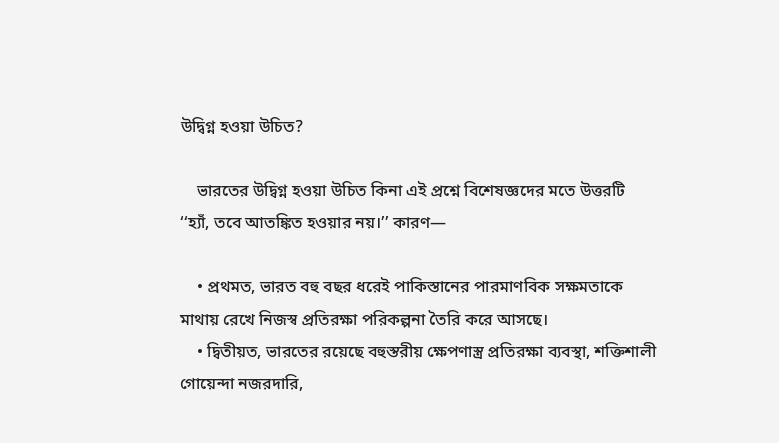উদ্বিগ্ন হওয়া উচিত?

    ভারতের উদ্বিগ্ন হওয়া উচিত কিনা এই প্রশ্নে বিশেষজ্ঞদের মতে উত্তরটি ‘‘হ্যাঁ, তবে আতঙ্কিত হওয়ার নয়।’’ কারণ—

    • প্রথমত, ভারত বহু বছর ধরেই পাকিস্তানের পারমাণবিক সক্ষমতাকে মাথায় রেখে নিজস্ব প্রতিরক্ষা পরিকল্পনা তৈরি করে আসছে।
    • দ্বিতীয়ত, ভারতের রয়েছে বহুস্তরীয় ক্ষেপণাস্ত্র প্রতিরক্ষা ব্যবস্থা, শক্তিশালী গোয়েন্দা নজরদারি,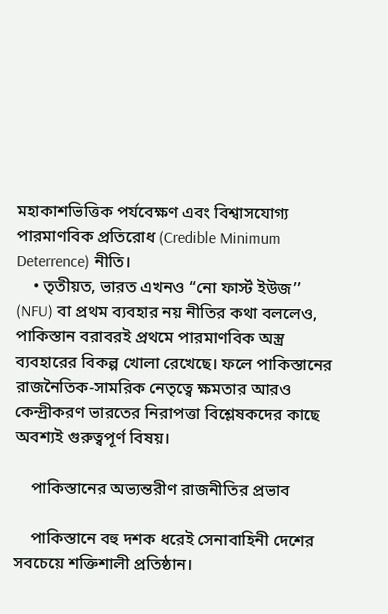মহাকাশভিত্তিক পর্যবেক্ষণ এবং বিশ্বাসযোগ্য পারমাণবিক প্রতিরোধ (Credible Minimum Deterrence) নীতি।
    • তৃতীয়ত, ভারত এখনও ‘‘নো ফার্স্ট ইউজ’’ (NFU) বা প্রথম ব্যবহার নয় নীতির কথা বললেও, পাকিস্তান বরাবরই প্রথমে পারমাণবিক অস্ত্র ব্যবহারের বিকল্প খোলা রেখেছে। ফলে পাকিস্তানের রাজনৈতিক-সামরিক নেতৃত্বে ক্ষমতার আরও কেন্দ্রীকরণ ভারতের নিরাপত্তা বিশ্লেষকদের কাছে অবশ্যই গুরুত্বপূর্ণ বিষয়।

    পাকিস্তানের অভ্যন্তরীণ রাজনীতির প্রভাব

    পাকিস্তানে বহু দশক ধরেই সেনাবাহিনী দেশের সবচেয়ে শক্তিশালী প্রতিষ্ঠান।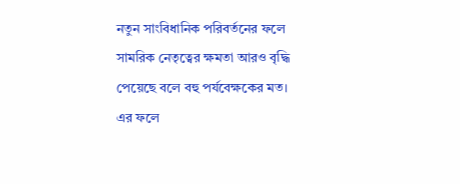নতুন সাংবিধানিক পরিবর্তনের ফলে সামরিক নেতৃত্বের ক্ষমতা আরও বৃদ্ধি পেয়েছে বলে বহু পর্যবেক্ষকের মত। এর ফলে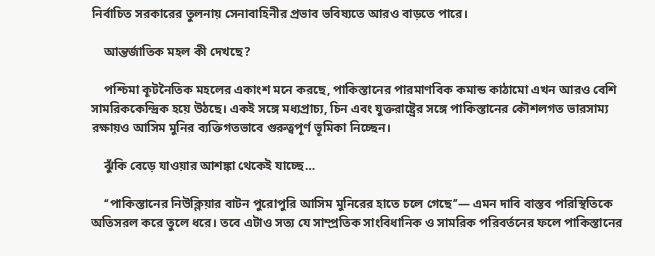নির্বাচিত সরকারের তুলনায় সেনাবাহিনীর প্রভাব ভবিষ্যতে আরও বাড়তে পারে।

    আন্তর্জাতিক মহল কী দেখছে?

    পশ্চিমা কূটনৈতিক মহলের একাংশ মনে করছে, পাকিস্তানের পারমাণবিক কমান্ড কাঠামো এখন আরও বেশি সামরিককেন্দ্রিক হয়ে উঠছে। একই সঙ্গে মধ্যপ্রাচ্য, চিন এবং যুক্তরাষ্ট্রের সঙ্গে পাকিস্তানের কৌশলগত ভারসাম্য রক্ষায়ও আসিম মুনির ব্যক্তিগতভাবে গুরুত্বপূর্ণ ভূমিকা নিচ্ছেন।

    ঝুঁকি বেড়ে যাওয়ার আশঙ্কা থেকেই যাচ্ছে…

    ‘‘পাকিস্তানের নিউক্লিয়ার বাটন পুরোপুরি আসিম মুনিরের হাতে চলে গেছে’’— এমন দাবি বাস্তব পরিস্থিতিকে অতিসরল করে তুলে ধরে। তবে এটাও সত্য যে সাম্প্রতিক সাংবিধানিক ও সামরিক পরিবর্তনের ফলে পাকিস্তানের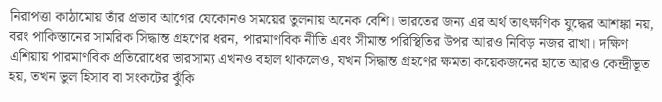নিরাপত্তা কাঠামোয় তাঁর প্রভাব আগের যেকোনও সময়ের তুলনায় অনেক বেশি। ভারতের জন্য এর অর্থ তাৎক্ষণিক যুদ্ধের আশঙ্কা নয়, বরং পাকিস্তানের সামরিক সিদ্ধান্ত গ্রহণের ধরন, পারমাণবিক নীতি এবং সীমান্ত পরিস্থিতির উপর আরও নিবিড় নজর রাখা। দক্ষিণ এশিয়ায় পারমাণবিক প্রতিরোধের ভারসাম্য এখনও বহাল থাকলেও, যখন সিদ্ধান্ত গ্রহণের ক্ষমতা কয়েকজনের হাতে আরও কেন্দ্রীভূত হয়, তখন ভুল হিসাব বা সংকটের ঝুঁকি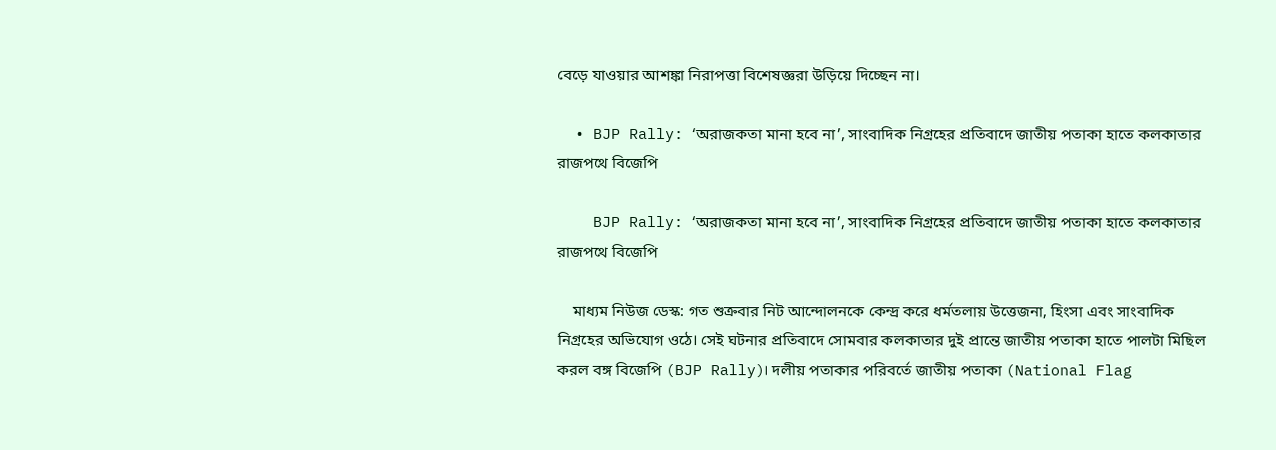বেড়ে যাওয়ার আশঙ্কা নিরাপত্তা বিশেষজ্ঞরা উড়িয়ে দিচ্ছেন না।

  • BJP Rally: ‘অরাজকতা মানা হবে না’, সাংবাদিক নিগ্রহের প্রতিবাদে জাতীয় পতাকা হাতে কলকাতার রাজপথে বিজেপি

    BJP Rally: ‘অরাজকতা মানা হবে না’, সাংবাদিক নিগ্রহের প্রতিবাদে জাতীয় পতাকা হাতে কলকাতার রাজপথে বিজেপি

    মাধ্যম নিউজ ডেস্ক: গত শুক্রবার নিট আন্দোলনকে কেন্দ্র করে ধর্মতলায় উত্তেজনা, হিংসা এবং সাংবাদিক নিগ্রহের অভিযোগ ওঠে। সেই ঘটনার প্রতিবাদে সোমবার কলকাতার দুই প্রান্তে জাতীয় পতাকা হাতে পালটা মিছিল করল বঙ্গ বিজেপি (BJP Rally)। দলীয় পতাকার পরিবর্তে জাতীয় পতাকা (National Flag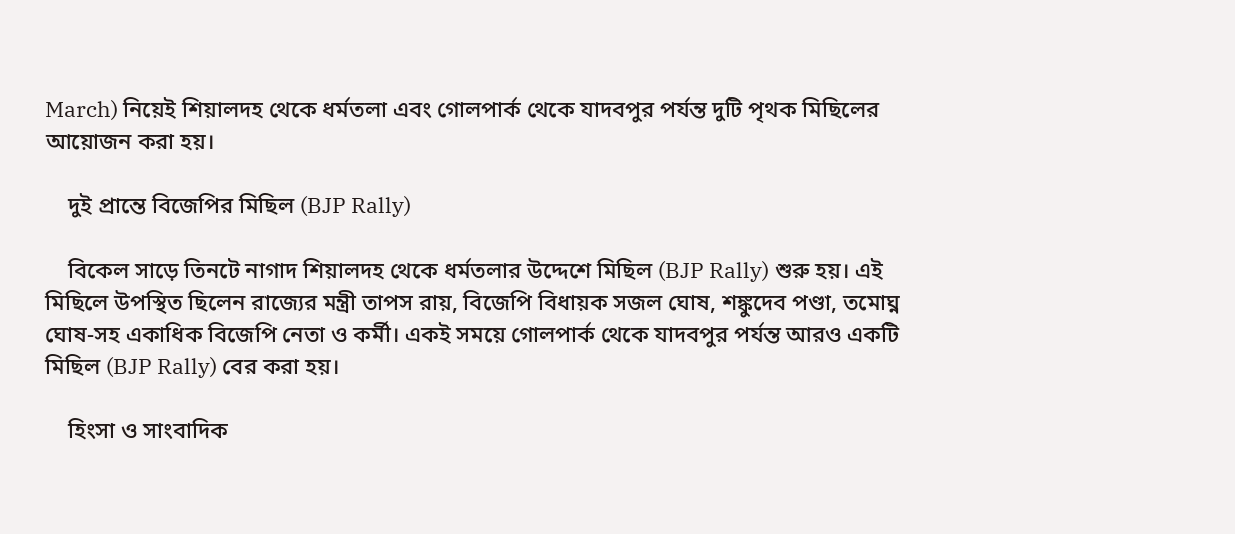March) নিয়েই শিয়ালদহ থেকে ধর্মতলা এবং গোলপার্ক থেকে যাদবপুর পর্যন্ত দুটি পৃথক মিছিলের আয়োজন করা হয়।

    দুই প্রান্তে বিজেপির মিছিল (BJP Rally)

    বিকেল সাড়ে তিনটে নাগাদ শিয়ালদহ থেকে ধর্মতলার উদ্দেশে মিছিল (BJP Rally) শুরু হয়। এই মিছিলে উপস্থিত ছিলেন রাজ্যের মন্ত্রী তাপস রায়, বিজেপি বিধায়ক সজল ঘোষ, শঙ্কুদেব পণ্ডা, তমোঘ্ন ঘোষ-সহ একাধিক বিজেপি নেতা ও কর্মী। একই সময়ে গোলপার্ক থেকে যাদবপুর পর্যন্ত আরও একটি মিছিল (BJP Rally) বের করা হয়।

    হিংসা ও সাংবাদিক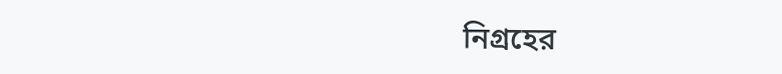নিগ্রহের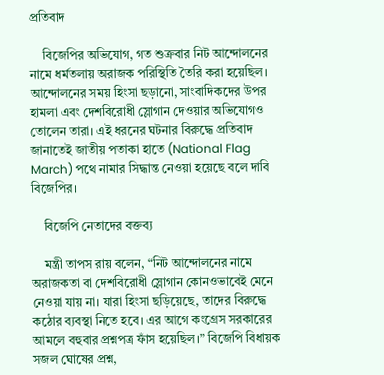প্রতিবাদ

    বিজেপির অভিযোগ, গত শুক্রবার নিট আন্দোলনের নামে ধর্মতলায় অরাজক পরিস্থিতি তৈরি করা হয়েছিল। আন্দোলনের সময় হিংসা ছড়ানো, সাংবাদিকদের উপর হামলা এবং দেশবিরোধী স্লোগান দেওয়ার অভিযোগও তোলেন তারা। এই ধরনের ঘটনার বিরুদ্ধে প্রতিবাদ জানাতেই জাতীয় পতাকা হাতে (National Flag March) পথে নামার সিদ্ধান্ত নেওয়া হয়েছে বলে দাবি বিজেপির।

    বিজেপি নেতাদের বক্তব্য

    মন্ত্রী তাপস রায় বলেন, “নিট আন্দোলনের নামে অরাজকতা বা দেশবিরোধী স্লোগান কোনওভাবেই মেনে নেওয়া যায় না। যারা হিংসা ছড়িয়েছে, তাদের বিরুদ্ধে কঠোর ব্যবস্থা নিতে হবে। এর আগে কংগ্রেস সরকারের আমলে বহুবার প্রশ্নপত্র ফাঁস হয়েছিল।” বিজেপি বিধায়ক সজল ঘোষের প্রশ্ন,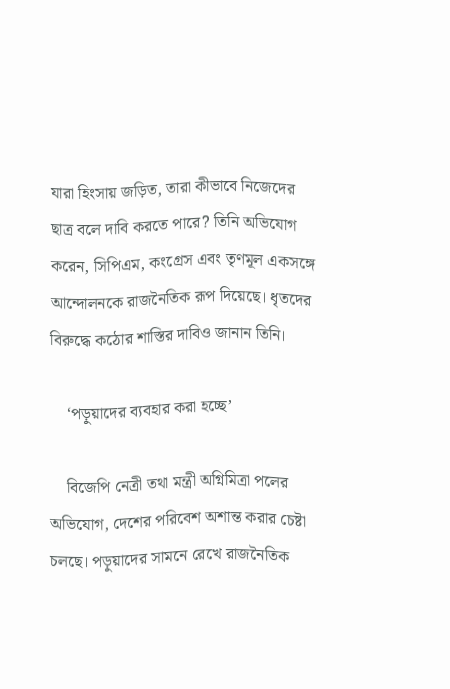যারা হিংসায় জড়িত, তারা কীভাবে নিজেদের ছাত্র বলে দাবি করতে পারে? তিনি অভিযোগ করেন, সিপিএম, কংগ্রেস এবং তৃণমূল একসঙ্গে আন্দোলনকে রাজনৈতিক রূপ দিয়েছে। ধৃতদের বিরুদ্ধে কঠোর শাস্তির দাবিও জানান তিনি।

    ‘পড়ুয়াদের ব্যবহার করা হচ্ছে’

    বিজেপি নেত্রী তথা মন্ত্রী অগ্নিমিত্রা পলের অভিযোগ, দেশের পরিবেশ অশান্ত করার চেষ্টা চলছে। পড়ুয়াদের সামনে রেখে রাজনৈতিক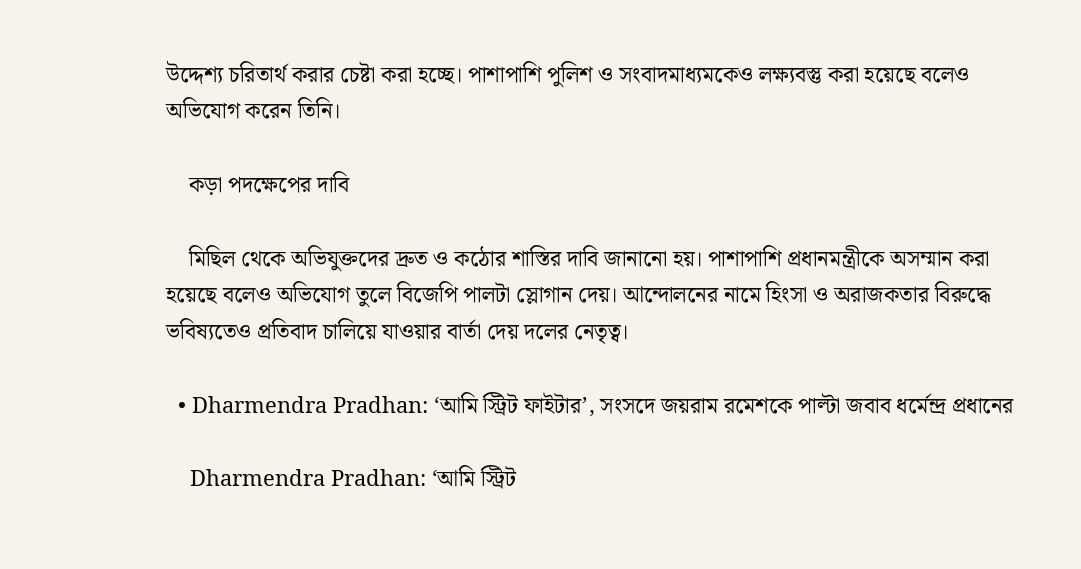উদ্দেশ্য চরিতার্থ করার চেষ্টা করা হচ্ছে। পাশাপাশি পুলিশ ও সংবাদমাধ্যমকেও লক্ষ্যবস্তু করা হয়েছে বলেও অভিযোগ করেন তিনি।

    কড়া পদক্ষেপের দাবি

    মিছিল থেকে অভিযুক্তদের দ্রুত ও কঠোর শাস্তির দাবি জানানো হয়। পাশাপাশি প্রধানমন্ত্রীকে অসম্মান করা হয়েছে বলেও অভিযোগ তুলে বিজেপি পালটা স্লোগান দেয়। আন্দোলনের নামে হিংসা ও অরাজকতার বিরুদ্ধে ভবিষ্যতেও প্রতিবাদ চালিয়ে যাওয়ার বার্তা দেয় দলের নেতৃত্ব।

  • Dharmendra Pradhan: ‘আমি স্ট্রিট ফাইটার’, সংসদে জয়রাম রমেশকে পাল্টা জবাব ধর্মেন্দ্র প্রধানের

    Dharmendra Pradhan: ‘আমি স্ট্রিট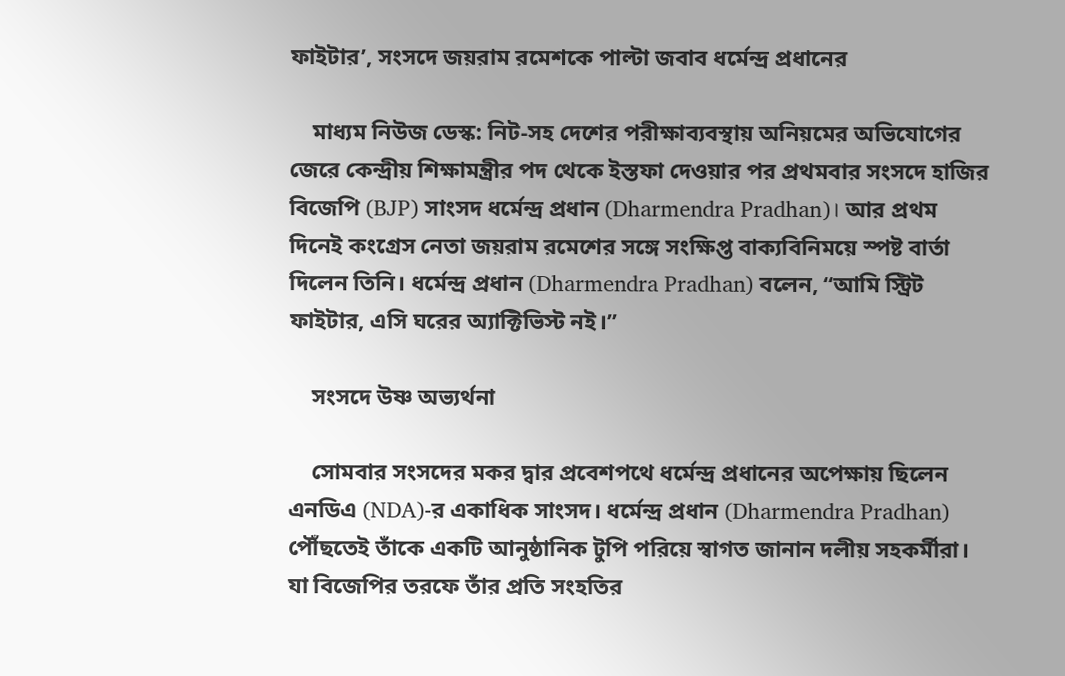ফাইটার’, সংসদে জয়রাম রমেশকে পাল্টা জবাব ধর্মেন্দ্র প্রধানের

    মাধ্যম নিউজ ডেস্ক: নিট-সহ দেশের পরীক্ষাব্যবস্থায় অনিয়মের অভিযোগের জেরে কেন্দ্রীয় শিক্ষামন্ত্রীর পদ থেকে ইস্তফা দেওয়ার পর প্রথমবার সংসদে হাজির বিজেপি (BJP) সাংসদ ধর্মেন্দ্র প্রধান (Dharmendra Pradhan)। আর প্রথম দিনেই কংগ্রেস নেতা জয়রাম রমেশের সঙ্গে সংক্ষিপ্ত বাক্যবিনিময়ে স্পষ্ট বার্তা দিলেন তিনি। ধর্মেন্দ্র প্রধান (Dharmendra Pradhan) বলেন, ‘‘আমি স্ট্রিট ফাইটার, এসি ঘরের অ্যাক্টিভিস্ট নই।’’

    সংসদে উষ্ণ অভ্যর্থনা

    সোমবার সংসদের মকর দ্বার প্রবেশপথে ধর্মেন্দ্র প্রধানের অপেক্ষায় ছিলেন এনডিএ (NDA)-র একাধিক সাংসদ। ধর্মেন্দ্র প্রধান (Dharmendra Pradhan) পৌঁছতেই তাঁকে একটি আনুষ্ঠানিক টুপি পরিয়ে স্বাগত জানান দলীয় সহকর্মীরা। যা বিজেপির তরফে তাঁর প্রতি সংহতির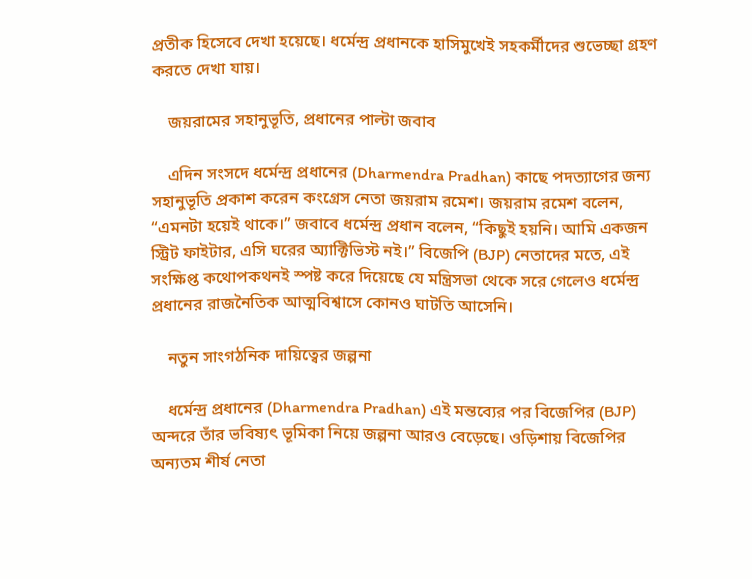প্রতীক হিসেবে দেখা হয়েছে। ধর্মেন্দ্র প্রধানকে হাসিমুখেই সহকর্মীদের শুভেচ্ছা গ্রহণ করতে দেখা যায়।

    জয়রামের সহানুভূতি, প্রধানের পাল্টা জবাব

    এদিন সংসদে ধর্মেন্দ্র প্রধানের (Dharmendra Pradhan) কাছে পদত্যাগের জন্য সহানুভূতি প্রকাশ করেন কংগ্রেস নেতা জয়রাম রমেশ। জয়রাম রমেশ বলেন, “এমনটা হয়েই থাকে।” জবাবে ধর্মেন্দ্র প্রধান বলেন, “কিছুই হয়নি। আমি একজন স্ট্রিট ফাইটার, এসি ঘরের অ্যাক্টিভিস্ট নই।” বিজেপি (BJP) নেতাদের মতে, এই সংক্ষিপ্ত কথোপকথনই স্পষ্ট করে দিয়েছে যে মন্ত্রিসভা থেকে সরে গেলেও ধর্মেন্দ্র প্রধানের রাজনৈতিক আত্মবিশ্বাসে কোনও ঘাটতি আসেনি।

    নতুন সাংগঠনিক দায়িত্বের জল্পনা

    ধর্মেন্দ্র প্রধানের (Dharmendra Pradhan) এই মন্তব্যের পর বিজেপির (BJP) অন্দরে তাঁর ভবিষ্যৎ ভূমিকা নিয়ে জল্পনা আরও বেড়েছে। ওড়িশায় বিজেপির অন্যতম শীর্ষ নেতা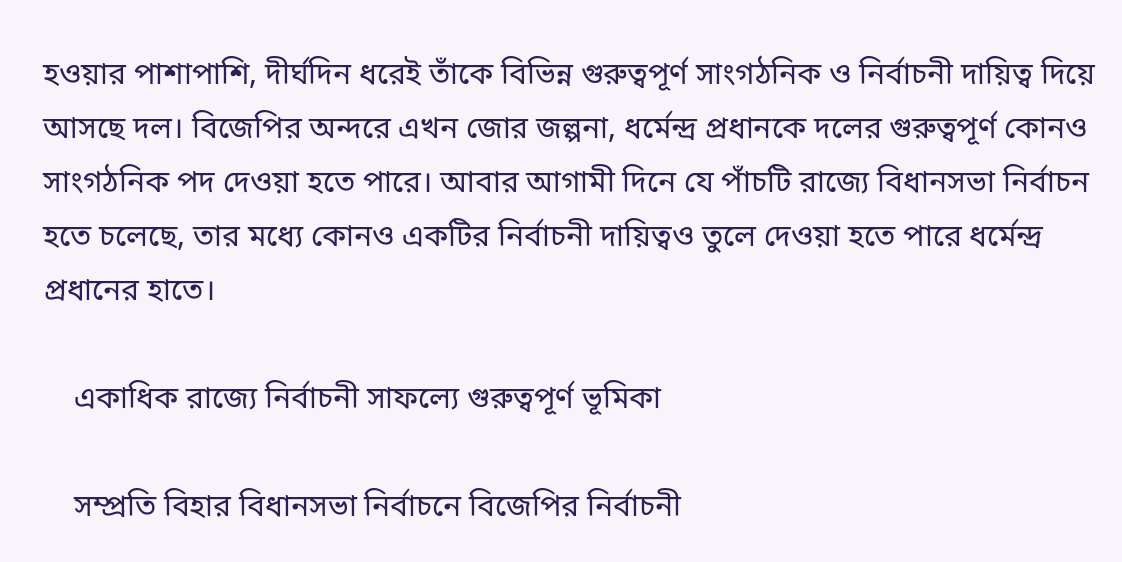হওয়ার পাশাপাশি, দীর্ঘদিন ধরেই তাঁকে বিভিন্ন গুরুত্বপূর্ণ সাংগঠনিক ও নির্বাচনী দায়িত্ব দিয়ে আসছে দল। বিজেপির অন্দরে এখন জোর জল্পনা, ধর্মেন্দ্র প্রধানকে দলের গুরুত্বপূর্ণ কোনও সাংগঠনিক পদ দেওয়া হতে পারে। আবার আগামী দিনে যে পাঁচটি রাজ্যে বিধানসভা নির্বাচন হতে চলেছে, তার মধ্যে কোনও একটির নির্বাচনী দায়িত্বও তুলে দেওয়া হতে পারে ধর্মেন্দ্র প্রধানের হাতে।

    একাধিক রাজ্যে নির্বাচনী সাফল্যে গুরুত্বপূর্ণ ভূমিকা

    সম্প্রতি বিহার বিধানসভা নির্বাচনে বিজেপির নির্বাচনী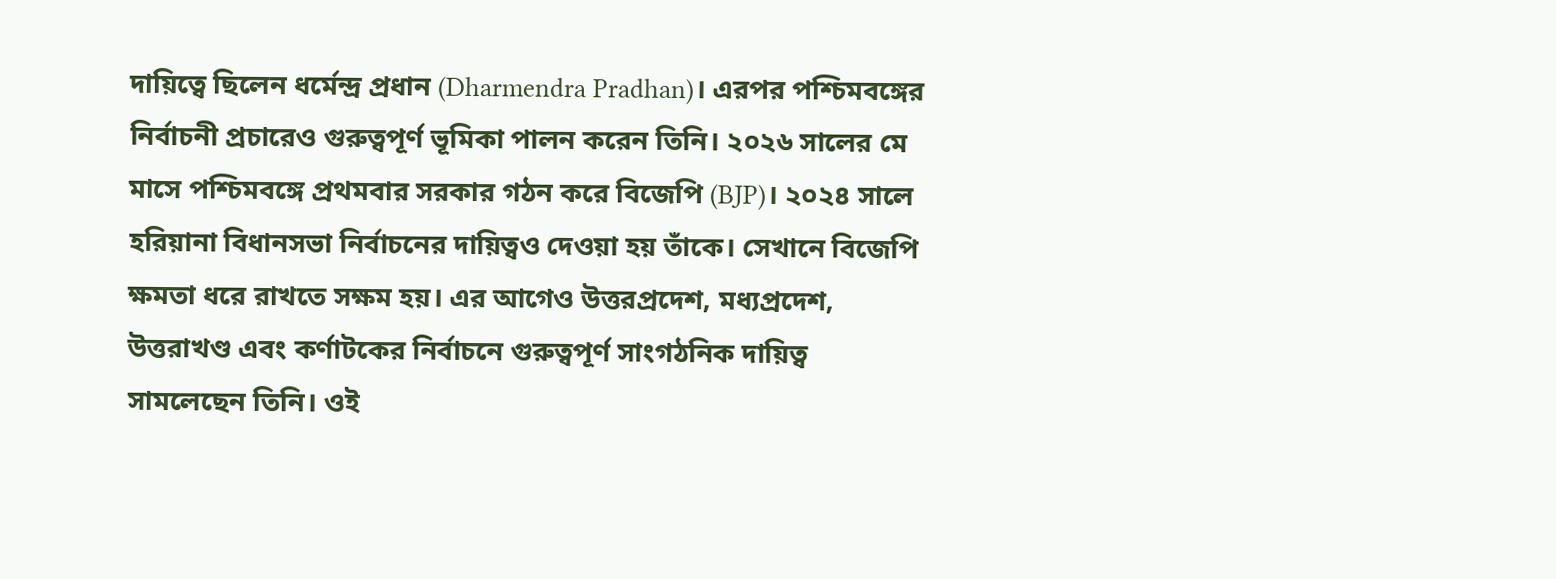দায়িত্বে ছিলেন ধর্মেন্দ্র প্রধান (Dharmendra Pradhan)। এরপর পশ্চিমবঙ্গের নির্বাচনী প্রচারেও গুরুত্বপূর্ণ ভূমিকা পালন করেন তিনি। ২০২৬ সালের মে মাসে পশ্চিমবঙ্গে প্রথমবার সরকার গঠন করে বিজেপি (BJP)। ২০২৪ সালে হরিয়ানা বিধানসভা নির্বাচনের দায়িত্বও দেওয়া হয় তাঁকে। সেখানে বিজেপি ক্ষমতা ধরে রাখতে সক্ষম হয়। এর আগেও উত্তরপ্রদেশ, মধ্যপ্রদেশ, উত্তরাখণ্ড এবং কর্ণাটকের নির্বাচনে গুরুত্বপূর্ণ সাংগঠনিক দায়িত্ব সামলেছেন তিনি। ওই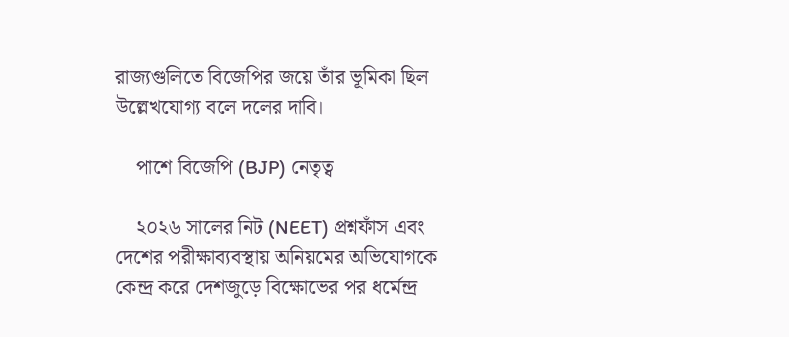রাজ্যগুলিতে বিজেপির জয়ে তাঁর ভূমিকা ছিল উল্লেখযোগ্য বলে দলের দাবি।

    পাশে বিজেপি (BJP) নেতৃত্ব

    ২০২৬ সালের নিট (NEET) প্রশ্নফাঁস এবং দেশের পরীক্ষাব্যবস্থায় অনিয়মের অভিযোগকে কেন্দ্র করে দেশজুড়ে বিক্ষোভের পর ধর্মেন্দ্র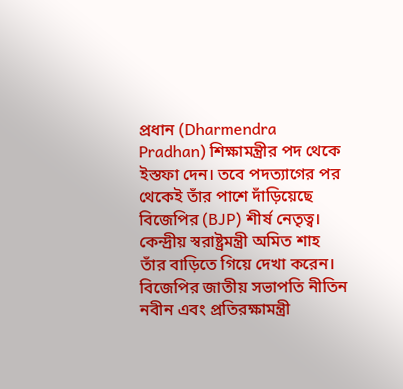প্রধান (Dharmendra Pradhan) শিক্ষামন্ত্রীর পদ থেকে ইস্তফা দেন। তবে পদত্যাগের পর থেকেই তাঁর পাশে দাঁড়িয়েছে বিজেপির (BJP) শীর্ষ নেতৃত্ব। কেন্দ্রীয় স্বরাষ্ট্রমন্ত্রী অমিত শাহ তাঁর বাড়িতে গিয়ে দেখা করেন। বিজেপির জাতীয় সভাপতি নীতিন নবীন এবং প্রতিরক্ষামন্ত্রী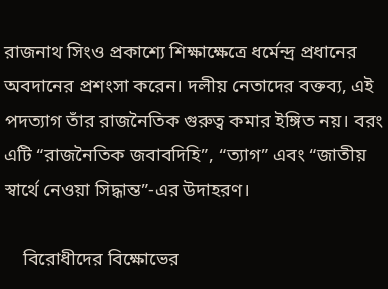রাজনাথ সিংও প্রকাশ্যে শিক্ষাক্ষেত্রে ধর্মেন্দ্র প্রধানের অবদানের প্রশংসা করেন। দলীয় নেতাদের বক্তব্য, এই পদত্যাগ তাঁর রাজনৈতিক গুরুত্ব কমার ইঙ্গিত নয়। বরং এটি “রাজনৈতিক জবাবদিহি”, “ত্যাগ” এবং “জাতীয় স্বার্থে নেওয়া সিদ্ধান্ত”-এর উদাহরণ।

    বিরোধীদের বিক্ষোভের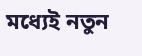মধ্যেই নতুন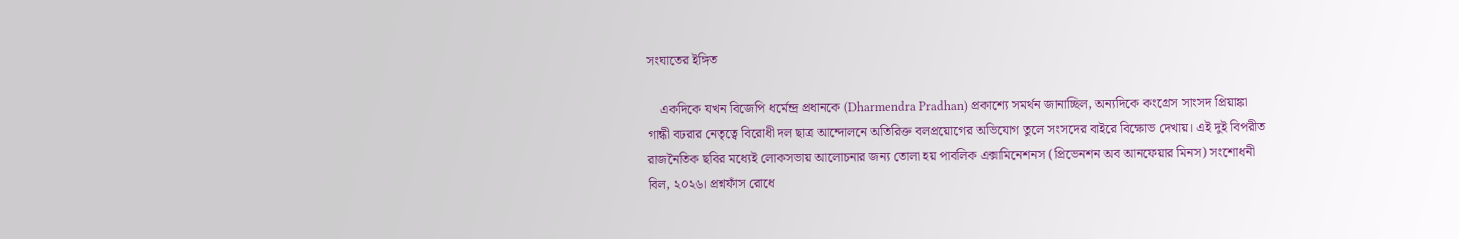সংঘাতের ইঙ্গিত

    একদিকে যখন বিজেপি ধর্মেন্দ্র প্রধানকে (Dharmendra Pradhan) প্রকাশ্যে সমর্থন জানাচ্ছিল, অন্যদিকে কংগ্রেস সাংসদ প্রিয়াঙ্কা গান্ধী বঢরার নেতৃত্বে বিরোধী দল ছাত্র আন্দোলনে অতিরিক্ত বলপ্রয়োগের অভিযোগ তুলে সংসদের বাইরে বিক্ষোভ দেখায়। এই দুই বিপরীত রাজনৈতিক ছবির মধ্যেই লোকসভায় আলোচনার জন্য তোলা হয় পাবলিক এক্সামিনেশনস (প্রিভেনশন অব আনফেয়ার মিনস) সংশোধনী বিল, ২০২৬। প্রশ্নফাঁস রোধে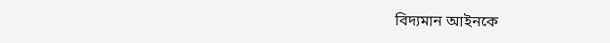বিদ্যমান আইনকে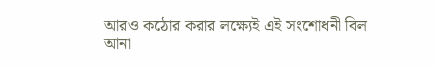আরও কঠোর করার লক্ষ্যেই এই সংশোধনী বিল আনা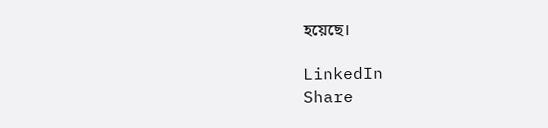হয়েছে।

LinkedIn
Share